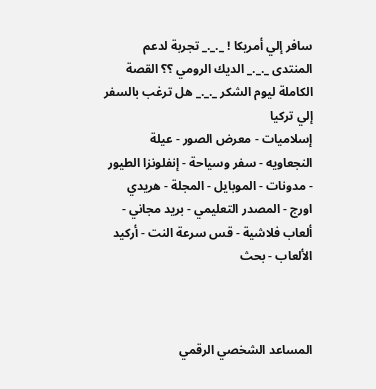سافر إلي أمريكا ! _._._ تجربة لدعم المنتدى _._._ الديك الرومي ؟؟ القصة الكاملة ليوم الشكر _._._ هل ترغب بالسفر إلي تركيا
إسلاميات - معرض الصور - عيلة النجعاويه - سفر وسياحة - إنفلونزا الطيور - مدونات - الموبايل - المجلة - هريدي اورج - المصدر التعليمي - بريد مجاني - ألعاب فلاشية - قس سرعة النت - أركيد الألعاب - بحث



المساعد الشخصي الرقمي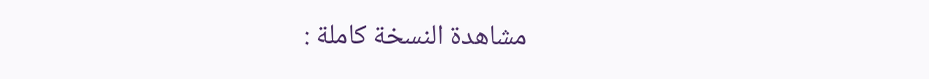مشاهدة النسخة كاملة :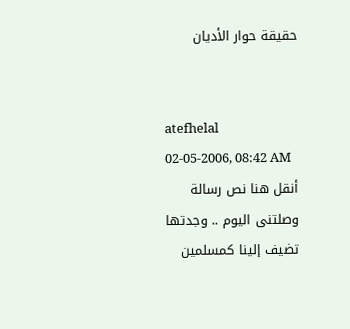حقيقة حوار الأديان


atefhelal
02-05-2006, 08:42 AM
أنقل هنا نص رسالة وصلتنى اليوم .. وجدتها تضيف إلينا كمسلمين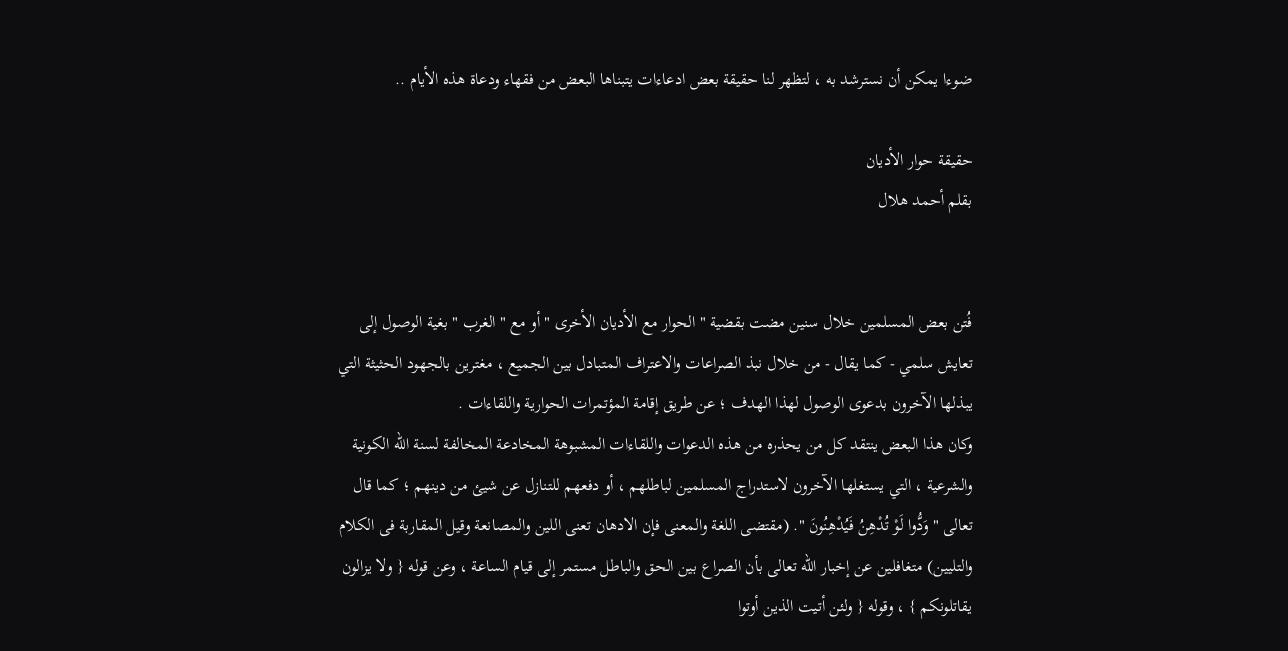ضوءا يمكن أن نسترشد به ، لتظهر لنا حقيقة بعض ادعاءات يتبناها البعض من فقهاء ودعاة هذه الأيام ..

حقيقة حوار الأديان
بقلم أحمد هلال


فُتن بعض المسلمين خلال سنين مضت بقضية " الحوار مع الأديان الأخرى " أو مع " الغرب " بغية الوصول إلى تعايش سلمي - كما يقال - من خلال نبذ الصراعات والاعتراف المتبادل بين الجميع ، مغترين بالجهود الحثيثة التي يبذلها الآخرون بدعوى الوصول لهذا الهدف ؛ عن طريق إقامة المؤتمرات الحوارية واللقاءات .
وكان هذا البعض ينتقد كل من يحذره من هذه الدعوات واللقاءات المشبوهة المخادعة المخالفة لسنة الله الكونية والشرعية ، التي يستغلها الآخرون لاستدراج المسلمين لباطلهم ، أو دفعهم للتنازل عن شيئ من دينهم ؛ كما قال تعالى " وَدُّوا لَوْ تُدْهِنُ فَيُدْهِنُونَ ". (مقتضى اللغة والمعنى فإن الادهان تعنى اللين والمصانعة وقيل المقاربة فى الكلام والتليين) متغافلين عن إخبار الله تعالى بأن الصراع بين الحق والباطل مستمر إلى قيام الساعة ، وعن قوله { ولا يزالون يقاتلونكم } ، وقوله { ولئن أتيت الذين أوتوا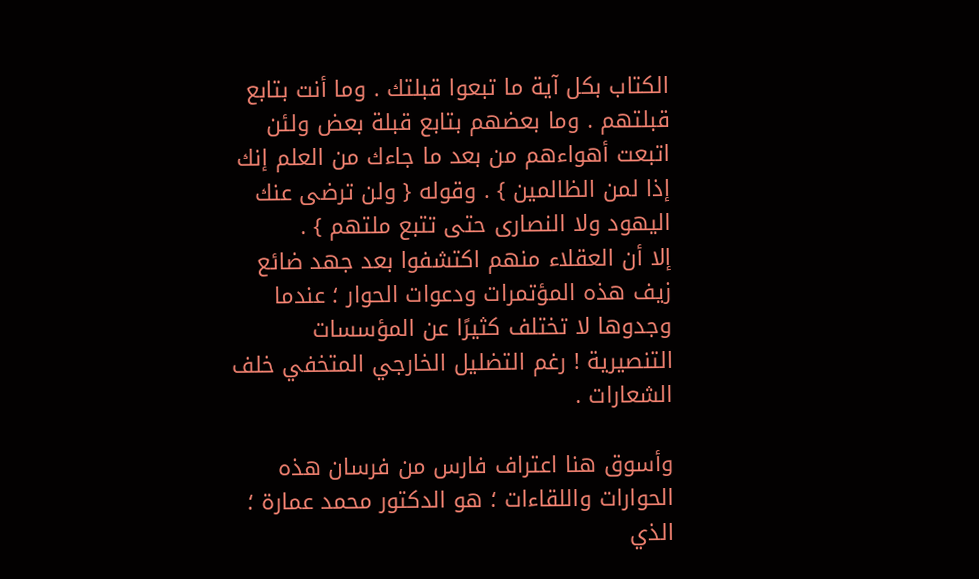الكتاب بكل آية ما تبعوا قبلتك . وما أنت بتابع قبلتهم . وما بعضهم بتابع قبلة بعض ولئن اتبعت أهواءهم من بعد ما جاءك من العلم إنك إذا لمن الظالمين } . وقوله { ولن ترضى عنك اليهود ولا النصارى حتى تتبع ملتهم } .
إلا أن العقلاء منهم اكتشفوا بعد جهد ضائع زيف هذه المؤتمرات ودعوات الحوار ؛ عندما وجدوها لا تختلف كثيرًا عن المؤسسات التنصيرية ! رغم التضليل الخارجي المتخفي خلف الشعارات .

وأسوق هنا اعتراف فارس من فرسان هذه الحوارات واللقاءات ؛ هو الدكتور محمد عمارة ؛ الذي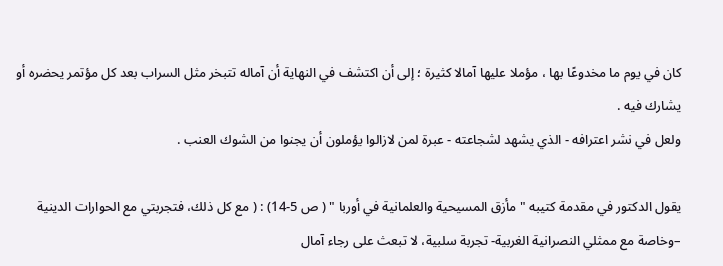كان في يوم ما مخدوعًا بها ، مؤملا عليها آمالا كثيرة ؛ إلى أن اكتشف في النهاية أن آماله تتبخر مثل السراب بعد كل مؤتمر يحضره أو يشارك فيه .
ولعل في نشر اعترافه - الذي يشهد لشجاعته - عبرة لمن لازالوا يؤملون أن يجنوا من الشوك العنب .

يقول الدكتور في مقدمة كتيبه " مأزق المسيحية والعلمانية في أوربا " ( ص 5-14) : ( مع كل ذلك، فتجربتي مع الحوارات الدينية –وخاصة مع ممثلي النصرانية الغربية- تجربة سلبية، لا تبعث على رجاء آمال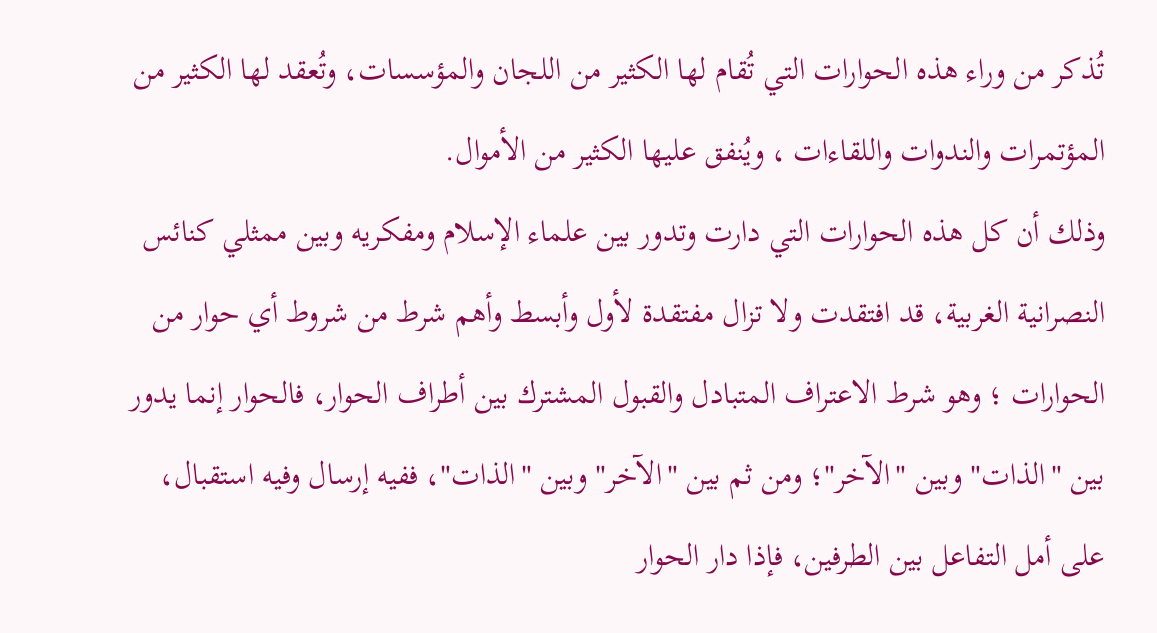تُذكر من وراء هذه الحوارات التي تُقام لها الكثير من اللجان والمؤسسات، وتُعقد لها الكثير من المؤتمرات والندوات واللقاءات ، ويُنفق عليها الكثير من الأموال.
وذلك أن كل هذه الحوارات التي دارت وتدور بين علماء الإسلام ومفكريه وبين ممثلي كنائس النصرانية الغربية، قد افتقدت ولا تزال مفتقدة لأول وأبسط وأهم شرط من شروط أي حوار من الحوارات ؛ وهو شرط الاعتراف المتبادل والقبول المشترك بين أطراف الحوار، فالحوار إنما يدور بين "الذات" وبين "الآخر"؛ ومن ثم بين "الآخر" وبين "الذات"، ففيه إرسال وفيه استقبال، على أمل التفاعل بين الطرفين، فإذا دار الحوار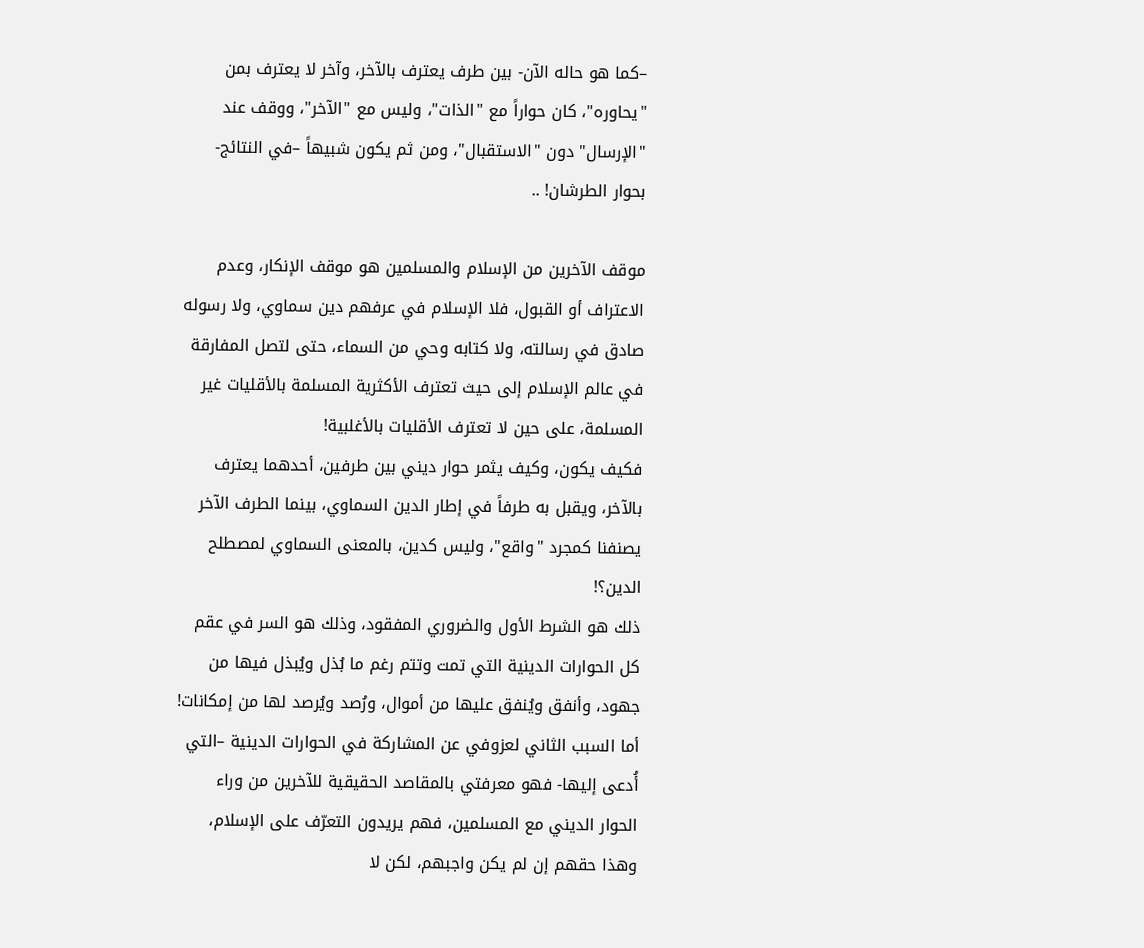–كما هو حاله الآن- بين طرف يعترف بالآخر، وآخر لا يعترف بمن "يحاوره"، كان حواراً مع "الذات"، وليس مع "الآخر"، ووقف عند "الإرسال" دون "الاستقبال"، ومن ثم يكون شبيهاً –في النتائج- بحوار الطرشان! ..

موقف الآخرين من الإسلام والمسلمين هو موقف الإنكار، وعدم الاعتراف أو القبول، فلا الإسلام في عرفهم دين سماوي، ولا رسوله صادق في رسالته، ولا كتابه وحي من السماء، حتى لتصل المفارقة في عالم الإسلام إلى حيث تعترف الأكثرية المسلمة بالأقليات غير المسلمة، على حين لا تعترف الأقليات بالأغلبية!
فكيف يكون، وكيف يثمر حوار ديني بين طرفين، أحدهما يعترف بالآخر، ويقبل به طرفاً في إطار الدين السماوي، بينما الطرف الآخر يصنفنا كمجرد "واقع"، وليس كدين، بالمعنى السماوي لمصطلح الدين؟!
ذلك هو الشرط الأول والضروري المفقود، وذلك هو السر في عقم كل الحوارات الدينية التي تمت وتتم رغم ما بُذل ويُبذل فيها من جهود، وأنفق ويُنفق عليها من أموال، ورُصد ويُرصد لها من إمكانات!
أما السبب الثاني لعزوفي عن المشاركة في الحوارات الدينية –التي أُدعى إليها- فهو معرفتي بالمقاصد الحقيقية للآخرين من وراء الحوار الديني مع المسلمين، فهم يريدون التعرّف على الإسلام، وهذا حقهم إن لم يكن واجبهم، لكن لا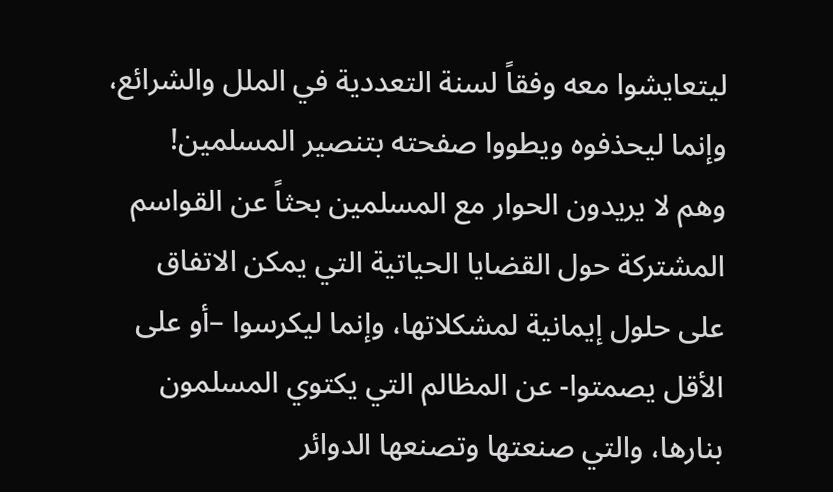ليتعايشوا معه وفقاً لسنة التعددية في الملل والشرائع، وإنما ليحذفوه ويطووا صفحته بتنصير المسلمين!
وهم لا يريدون الحوار مع المسلمين بحثاً عن القواسم المشتركة حول القضايا الحياتية التي يمكن الاتفاق على حلول إيمانية لمشكلاتها، وإنما ليكرسوا –أو على الأقل يصمتوا- عن المظالم التي يكتوي المسلمون بنارها، والتي صنعتها وتصنعها الدوائر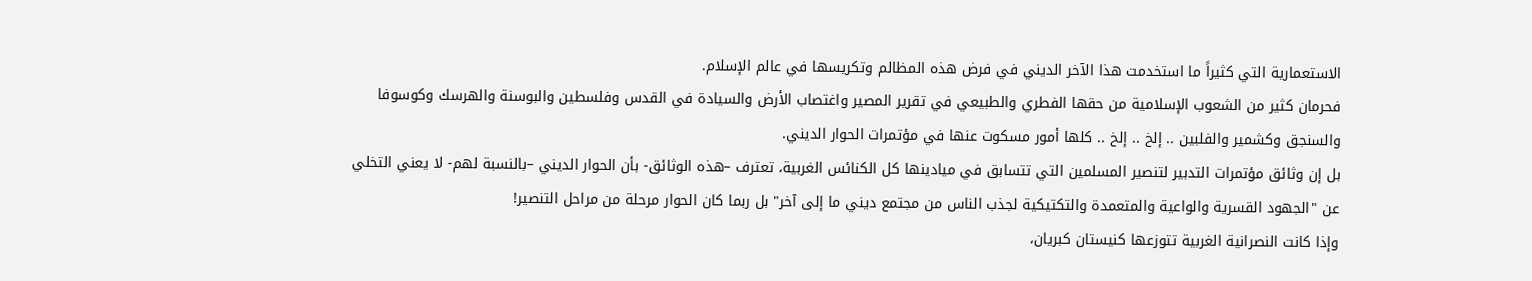الاستعمارية التي كثيراً ما استخدمت هذا الآخر الديني في فرض هذه المظالم وتكريسها في عالم الإسلام.
فحرمان كثير من الشعوب الإسلامية من حقها الفطري والطبيعي في تقرير المصير واغتصاب الأرض والسيادة في القدس وفلسطين والبوسنة والهرسك وكوسوفا والسنجق وكشمير والفلبين .. إلخ .. إلخ .. كلها أمور مسكوت عنها في مؤتمرات الحوار الديني.
بل إن وثائق مؤتمرات التدبير لتنصير المسلمين التي تتسابق في ميادينها كل الكنائس الغربية، تعترف –هذه الوثائق- بأن الحوار الديني –بالنسبة لهم- لا يعني التخلي عن "الجهود القسرية والواعية والمتعمدة والتكتيكية لجذب الناس من مجتمع ديني ما إلى آخر" بل ربما كان الحوار مرحلة من مراحل التنصير!
وإذا كانت النصرانية الغربية تتوزعها كنيستان كبريان،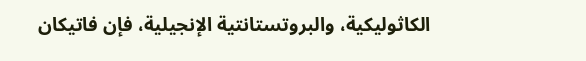الكاثوليكية، والبروتستانتية الإنجيلية، فإن فاتيكان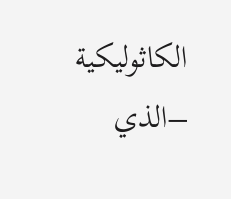الكاثوليكية –الذي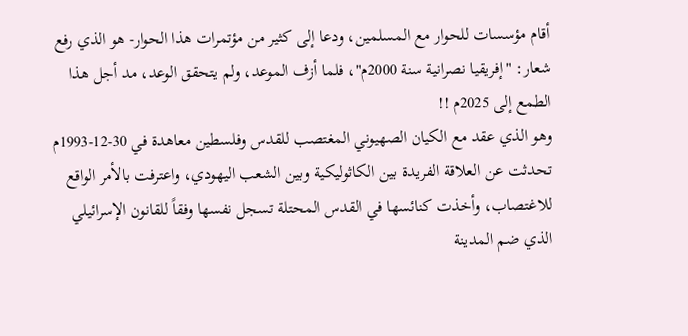أقام مؤسسات للحوار مع المسلمين، ودعا إلى كثير من مؤتمرات هذا الحوار- هو الذي رفع شعار: "إفريقيا نصرانية سنة 2000م"، فلما أزف الموعد، ولم يتحقق الوعد، مد أجل هذا الطمع إلى 2025م !!
وهو الذي عقد مع الكيان الصهيوني المغتصب للقدس وفلسطين معاهدة في 30-12-1993م تحدثت عن العلاقة الفريدة بين الكاثوليكية وبين الشعب اليهودي، واعترفت بالأمر الواقع للاغتصاب، وأخذت كنائسها في القدس المحتلة تسجل نفسها وفقاً للقانون الإسرائيلي الذي ضم المدينة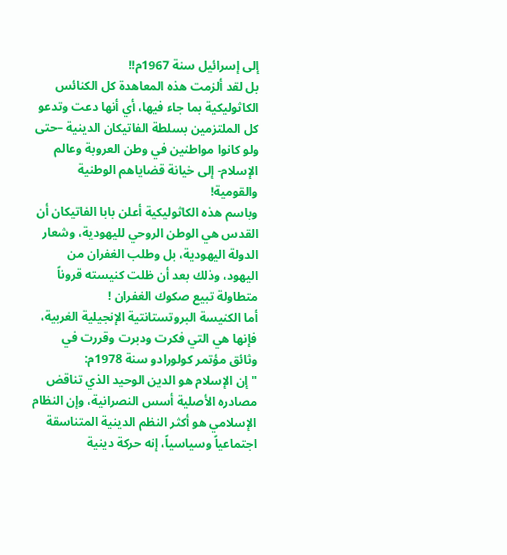إلى إسرائيل سنة 1967م!!
بل لقد ألزمت هذه المعاهدة كل الكنائس الكاثوليكية بما جاء فيها، أي أنها دعت وتدعو كل الملتزمين بسلطة الفاتيكان الدينية –حتى ولو كانوا مواطنين في وطن العروبة وعالم الإسلام- إلى خيانة قضاياهم الوطنية والقومية!
وباسم هذه الكاثوليكية أعلن بابا الفاتيكان أن القدس هي الوطن الروحي لليهودية، وشعار الدولة اليهودية، بل وطلب الغفران من اليهود، وذلك بعد أن ظلت كنيسته قروناً متطاولة تبيع صكوك الغفران !
أما الكنيسة البروتستانتية الإنجيلية الغربية، فإنها هي التي فكرت ودبرت وقررت في وثائق مؤتمر كولورادو سنة 1978م:
"إن الإسلام هو الدين الوحيد الذي تناقض مصادره الأصلية أسس النصرانية، وإن النظام الإسلامي هو أكثر النظم الدينية المتناسقة اجتماعياً وسياسياً، إنه حركة دينية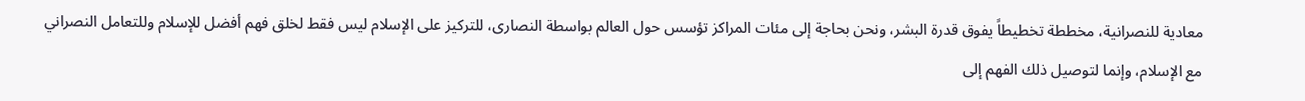معادية للنصرانية، مخططة تخطيطاً يفوق قدرة البشر، ونحن بحاجة إلى مئات المراكز تؤسس حول العالم بواسطة النصارى، للتركيز على الإسلام ليس فقط لخلق فهم أفضل للإسلام وللتعامل النصراني مع الإسلام، وإنما لتوصيل ذلك الفهم إلى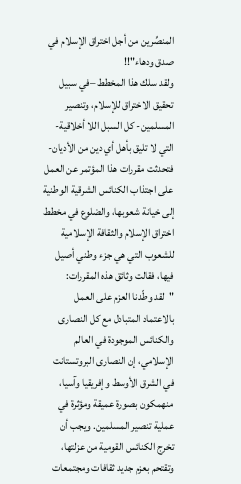المنصِّرين من أجل اختراق الإسلام في صدق ودهاء"!!
ولقد سلك هذا المخطط –في سبيل تحقيق الاختراق للإسلام، وتنصير المسلمين- كل السبل اللا أخلاقية- التي لا تليق بأهل أي دين من الأديان- فتحدثت مقررات هذا المؤتمر عن العمل على اجتذاب الكنائس الشرقية الوطنية إلى خيانة شعوبها، والضلوع في مخطط اختراق الإسلام والثقافة الإسلامية للشعوب التي هي جزء وطني أصيل فيها، فقالت وثائق هذه المقررات:
"لقد وطّدنا العزم على العمل بالاعتماد المتبادل مع كل النصارى والكنائس الموجودة في العالم الإسلامي، إن النصارى البروتستانت في الشرق الأوسط وإفريقيا وآسيا، منهمكون بصورة عميقة ومؤثرة في عملية تنصير المسلمين. ويجب أن تخرج الكنائس القومية من عزلتها، وتقتحم بعزم جديد ثقافات ومجتمعات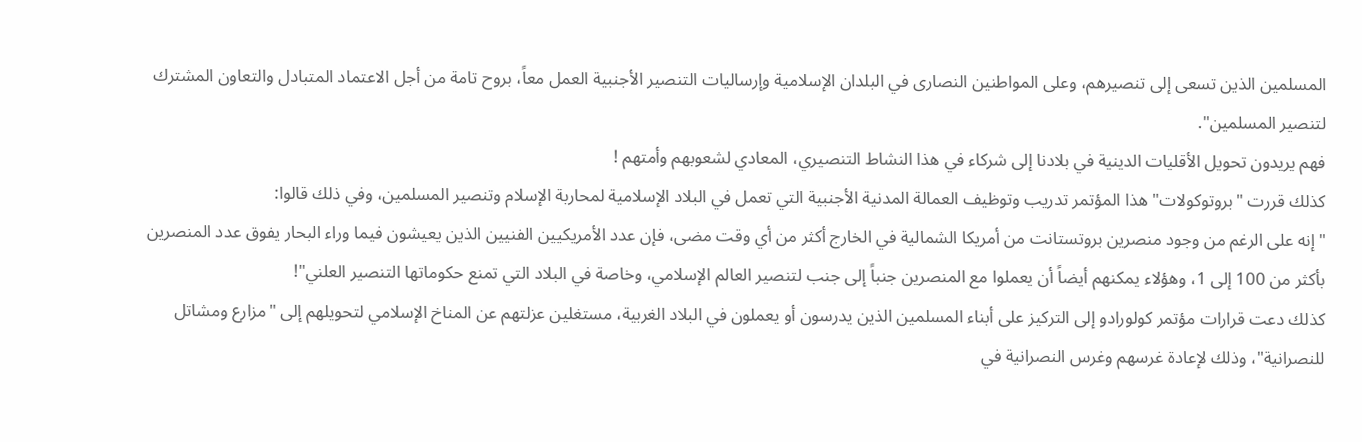المسلمين الذين تسعى إلى تنصيرهم، وعلى المواطنين النصارى في البلدان الإسلامية وإرساليات التنصير الأجنبية العمل معاً، بروح تامة من أجل الاعتماد المتبادل والتعاون المشترك لتنصير المسلمين".
فهم يريدون تحويل الأقليات الدينية في بلادنا إلى شركاء في هذا النشاط التنصيري، المعادي لشعوبهم وأمتهم !
كذلك قررت "بروتوكولات" هذا المؤتمر تدريب وتوظيف العمالة المدنية الأجنبية التي تعمل في البلاد الإسلامية لمحاربة الإسلام وتنصير المسلمين، وفي ذلك قالوا:
"إنه على الرغم من وجود منصرين بروتستانت من أمريكا الشمالية في الخارج أكثر من أي وقت مضى، فإن عدد الأمريكيين الفنيين الذين يعيشون فيما وراء البحار يفوق عدد المنصرين بأكثر من 100 إلى 1، وهؤلاء يمكنهم أيضاً أن يعملوا مع المنصرين جنباً إلى جنب لتنصير العالم الإسلامي، وخاصة في البلاد التي تمنع حكوماتها التنصير العلني"!
كذلك دعت قرارات مؤتمر كولورادو إلى التركيز على أبناء المسلمين الذين يدرسون أو يعملون في البلاد الغربية، مستغلين عزلتهم عن المناخ الإسلامي لتحويلهم إلى "مزارع ومشاتل للنصرانية"، وذلك لإعادة غرسهم وغرس النصرانية في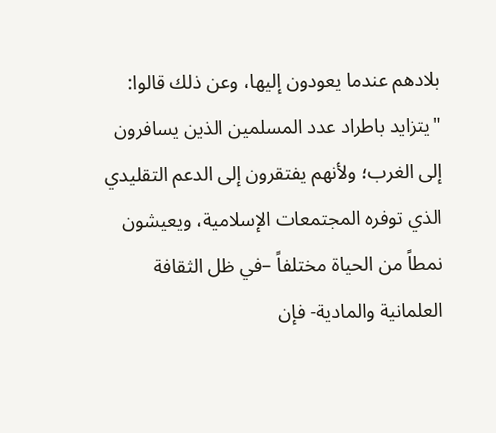بلادهم عندما يعودون إليها، وعن ذلك قالوا:
"يتزايد باطراد عدد المسلمين الذين يسافرون إلى الغرب؛ ولأنهم يفتقرون إلى الدعم التقليدي الذي توفره المجتمعات الإسلامية، ويعيشون نمطاً من الحياة مختلفاً –في ظل الثقافة العلمانية والمادية- فإن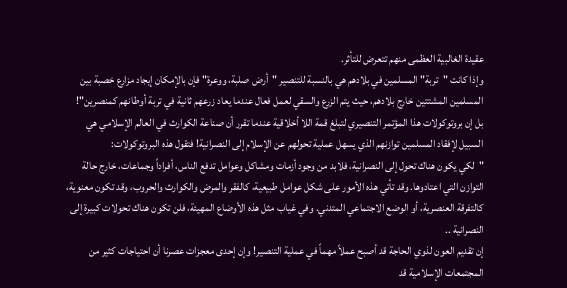عقيدة الغالبية العظمى منهم تتعرض للتأثر.
وإذا كانت "تربة" المسلمين في بلادهم هي بالنسبة للتنصير "أرض صلبة، ووعرة" فإن بالإمكان إيجاد مزارع خصبة بين المسلمين المشتتين خارج بلادهم، حيث يتم الزرع والسقي لعمل فعال عندما يعاد زرعهم ثانية في تربة أوطانهم كمنصرين"!
بل إن بروتوكولات هذا المؤتمر التنصيري لتبلغ قمة اللا أخلاقية عندما تقرر أن صناعة الكوارث في العالم الإسلامي هي السبيل لإفقاد المسلمين توازنهم الذي يسهل عملية تحولهم عن الإسلام إلى النصرانية! فتقول هذه البروتوكولات:
"لكي يكون هناك تحول إلى النصرانية، فلابد من وجود أزمات ومشاكل وعوامل تدفع الناس، أفراداً وجماعات، خارج حالة التوازن التي اعتادوها. وقد تأتي هذه الأمور على شكل عوامل طبيعية، كالفقر والمرض والكوارث والحروب، وقد تكون معنوية، كالتفرقة العنصرية، أو الوضع الاجتماعي المتدني. وفي غياب مثل هذه الأوضاع المهيئة، فلن تكون هناك تحولات كبيرة إلى النصرانية ..
إن تقديم العون لذوي الحاجة قد أصبح عملاً مهماً في عملية التنصير! وإن إحدى معجزات عصرنا أن احتياجات كثير من المجتمعات الإسلامية قد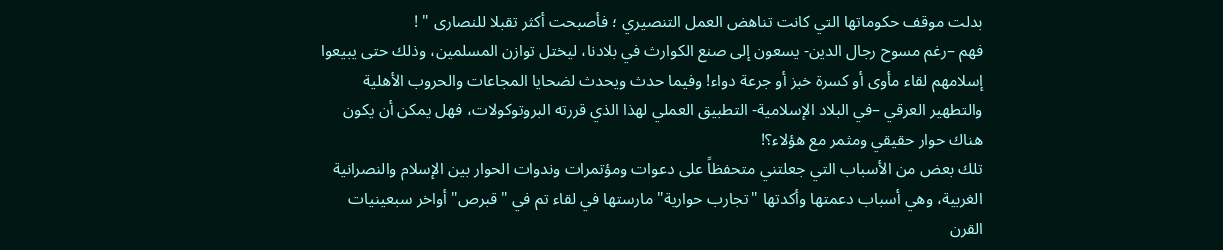بدلت موقف حكوماتها التي كانت تناهض العمل التنصيري ؛ فأصبحت أكثر تقبلا للنصارى " !
فهم –رغم مسوح رجال الدين- يسعون إلى صنع الكوارث في بلادنا، ليختل توازن المسلمين، وذلك حتى يبيعوا إسلامهم لقاء مأوى أو كسرة خبز أو جرعة دواء! وفيما حدث ويحدث لضحايا المجاعات والحروب الأهلية والتطهير العرقي –في البلاد الإسلامية- التطبيق العملي لهذا الذي قررته البروتوكولات، فهل يمكن أن يكون هناك حوار حقيقي ومثمر مع هؤلاء؟!
تلك بعض من الأسباب التي جعلتني متحفظاً على دعوات ومؤتمرات وندوات الحوار بين الإسلام والنصرانية الغربية، وهي أسباب دعمتها وأكدتها "تجارب حوارية" مارستها في لقاء تم في "قبرص" أواخر سبعينيات القرن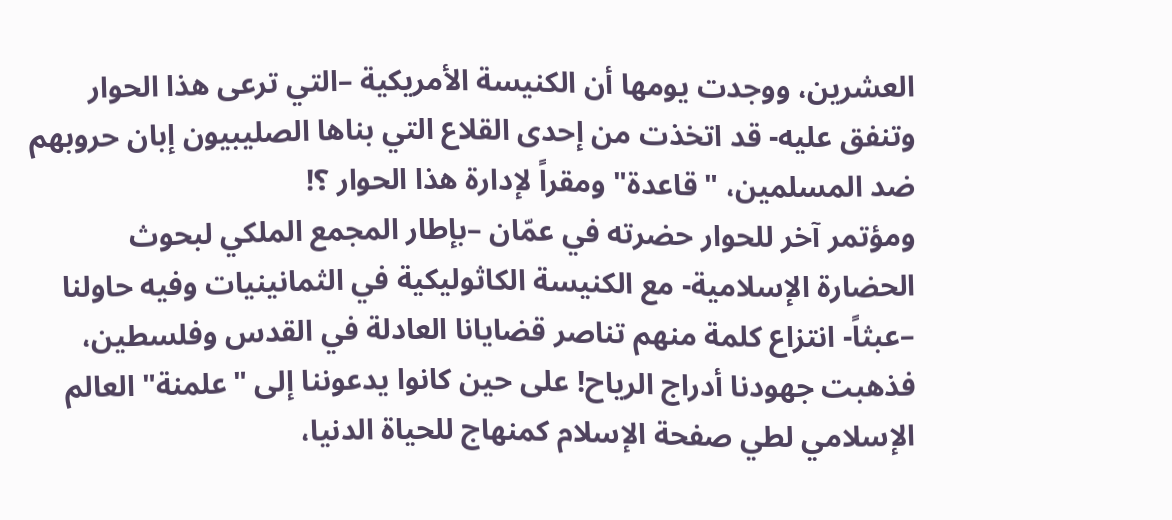العشرين، ووجدت يومها أن الكنيسة الأمريكية –التي ترعى هذا الحوار وتنفق عليه- قد اتخذت من إحدى القلاع التي بناها الصليبيون إبان حروبهم ضد المسلمين، "قاعدة" ومقراً لإدارة هذا الحوار ؟!
ومؤتمر آخر للحوار حضرته في عمّان –بإطار المجمع الملكي لبحوث الحضارة الإسلامية- مع الكنيسة الكاثوليكية في الثمانينيات وفيه حاولنا –عبثاً- انتزاع كلمة منهم تناصر قضايانا العادلة في القدس وفلسطين، فذهبت جهودنا أدراج الرياح! على حين كانوا يدعوننا إلى "علمنة" العالم الإسلامي لطي صفحة الإسلام كمنهاج للحياة الدنيا،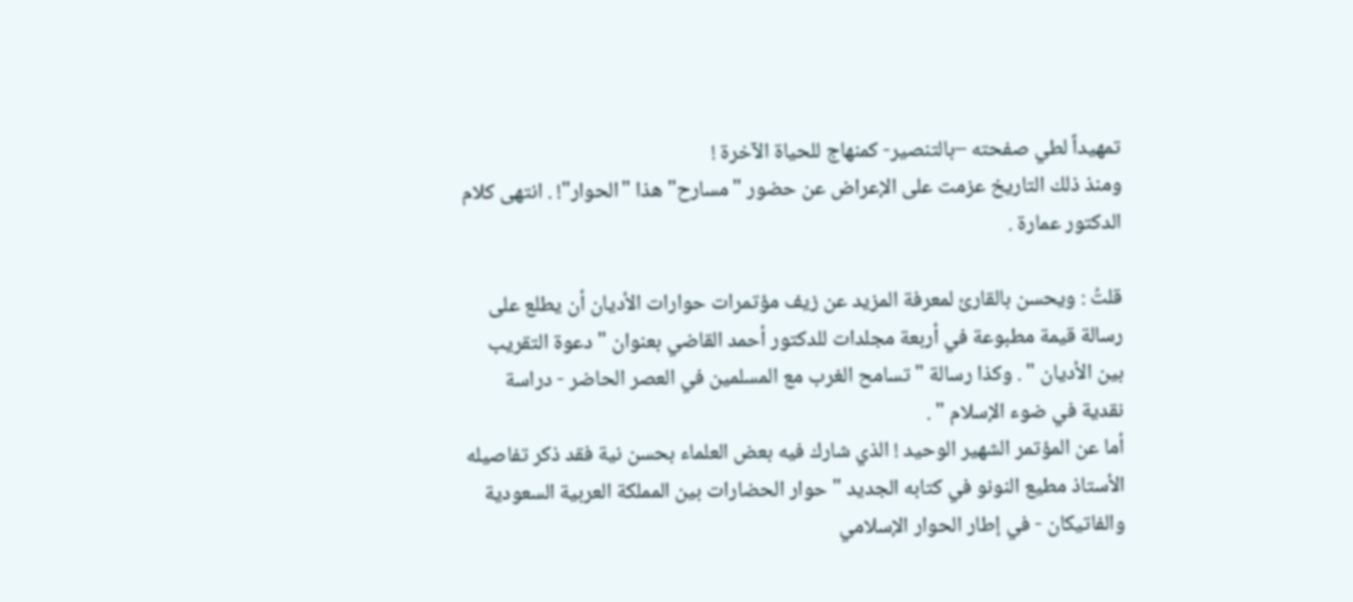تمهيداً لطي صفحته –بالتنصير- كمنهاج للحياة الآخرة !
ومنذ ذلك التاريخ عزمت على الإعراض عن حضور "مسارح" هذا "الحوار"! . انتهى كلام الدكتور عمارة .

قلتُ : ويحسن بالقارئ لمعرفة المزيد عن زيف مؤتمرات حوارات الأديان أن يطلع على رسالة قيمة مطبوعة في أربعة مجلدات للدكتور أحمد القاضي بعنوان " دعوة التقريب بين الأديان " . وكذا رسالة " تسامح الغرب مع المسلمين في العصر الحاضر - دراسة نقدية في ضوء الإسلام " .
أما عن المؤتمر الشهير الوحيد ! الذي شارك فيه بعض العلماء بحسن نية فقد ذكر تفاصيله الأستاذ مطيع النونو في كتابه الجديد " حوار الحضارات بين المملكة العربية السعودية والفاتيكان - في إطار الحوار الإسلامي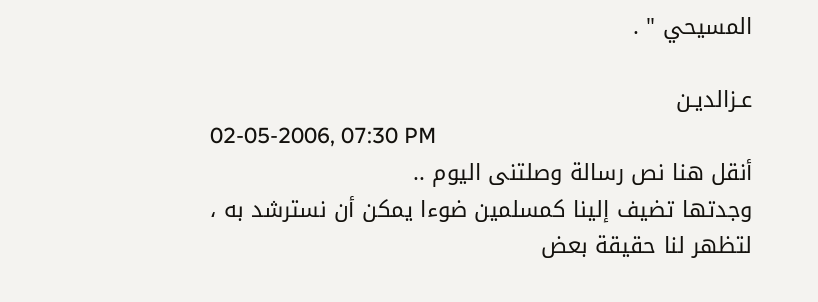المسيحي " .

عـزالديـن
02-05-2006, 07:30 PM
أنقل هنا نص رسالة وصلتنى اليوم ..
وجدتها تضيف إلينا كمسلمين ضوءا يمكن أن نسترشد به ،
لتظهر لنا حقيقة بعض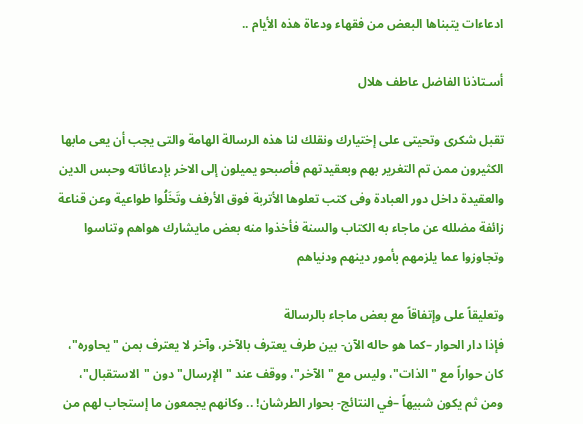ادعاءات يتبناها البعض من فقهاء ودعاة هذه الأيام ..

أسـتاذنا الفاضل عاطف هلال

تقبل شكرى وتحيتى على إختيارك ونقلك لنا هذه الرسالة الهامة والتى يجب أن يعى مابها الكثيرون ممن تم التغرير بهم وبعقيدتهم فأصبحو يميلون إلى الاخر بإدعائاته وحبس الدين والعقيدة داخل دور العبادة وفى كتب تعلوها الأتربة فوق الأرفف وتَخَلُوا طواعية وعن قناعة زائفة مضلله عن ماجاء به الكتاب والسنة فأخذوا منه بعض مايشارك هواهم وتناسوا وتجاوزوا عما يلزمهم بأمور دينهم ودنياهم

وتعليقاً على وإتفاقاً مع بعض ماجاء بالرسالة
فإذا دار الحوار –كما هو حاله الآن- بين طرف يعترف بالآخر، وآخر لا يعترف بمن "يحاوره"، كان حواراً مع "الذات"، وليس مع "الآخر"، ووقف عند "الإرسال" دون "الاستقبال"، ومن ثم يكون شبيهاً –في النتائج- بحوار الطرشان! .. وكانهم يجمعون ما إستجاب لهم من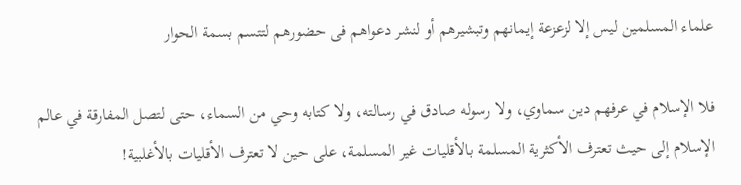علماء المسلمين ليس إلا لزعزعة إيمانهم وتبشيرهم أو لنشر دعواهم فى حضورهم لتتسم بسمة الحوار

فلا الإسلام في عرفهم دين سماوي، ولا رسوله صادق في رسالته، ولا كتابه وحي من السماء، حتى لتصل المفارقة في عالم الإسلام إلى حيث تعترف الأكثرية المسلمة بالأقليات غير المسلمة، على حين لا تعترف الأقليات بالأغلبية!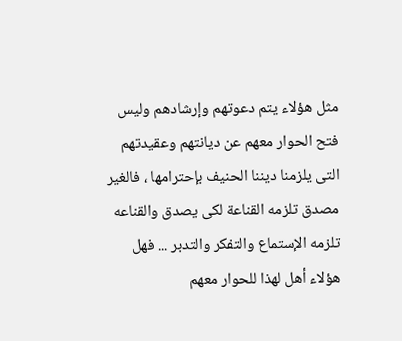مثل هؤلاء يتم دعوتهم وإرشادهم وليس فتح الحوار معهم عن ديانتهم وعقيدتهم التى يلزمنا ديننا الحنيف بإحترامها ، فالغير مصدق تلزمه القناعة لكى يصدق والقناعه تلزمه الإستماع والتفكر والتدبر ... فهل هؤلاء أهل لهذا للحوار معهم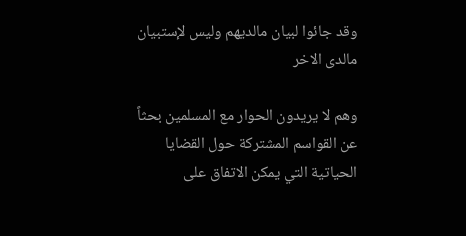وقد جائوا لبيان مالديهم وليس لإستبيان مالدى الاخر

وهم لا يريدون الحوار مع المسلمين بحثاً عن القواسم المشتركة حول القضايا الحياتية التي يمكن الاتفاق على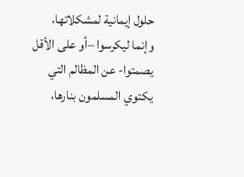حلول إيمانية لمشكلاتها، وإنما ليكرسوا –أو على الأقل يصمتوا- عن المظالم التي يكتوي المسلمون بنارها،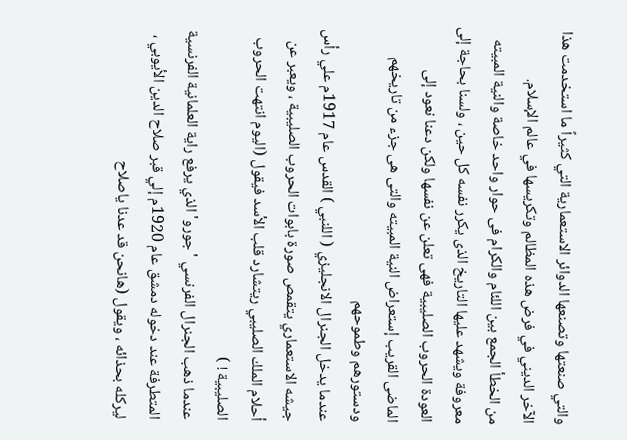والتي صنعتها وتصنعها الدوائر الاستعمارية التي كثيراً ما استخدمت هذا الآخر الديني في فرض هذه المظالم وتكريسها في عالم الإسلام.
من الخطأ الجمع بين اللئام والكرام فى حوار واحد خاصة والنية المبيته معروفة ويشهد عليها التاريخ الذى يكرر نفسه كل حين ، ولسنا بحاجة إلى العودة الحروب الصليبية فهى تعلن عن نفسها ولكن دعنا نعود إلى الماضى القريب إستعراض النية المبيته والتى هى جزء من تاريخهم ودستورهم وطموحهم
عندما يدخل الجنرال الانجليزي ( اللنبي ) القدس عام 1917م علي رأس جيشه الاستعماري يتقمص صورة بابوات الحروب الصليبية ، ويعبر عن أحلام الملك الصليبي ريتشارد قلب الأسد فيقول (اليوم انتهت الحروب الصليبية ! )
عندما ذهب الجنرال الفرنسي 'جورو' الذي يرفع راية العلمانية الفرنسية المتطرفة عند دخوله دمشق عام 1920م إلي قبر صلاح الدين الأيوبي ، ليركله بحذائه ، ويقول (هانحن قد عدنا ياصلاح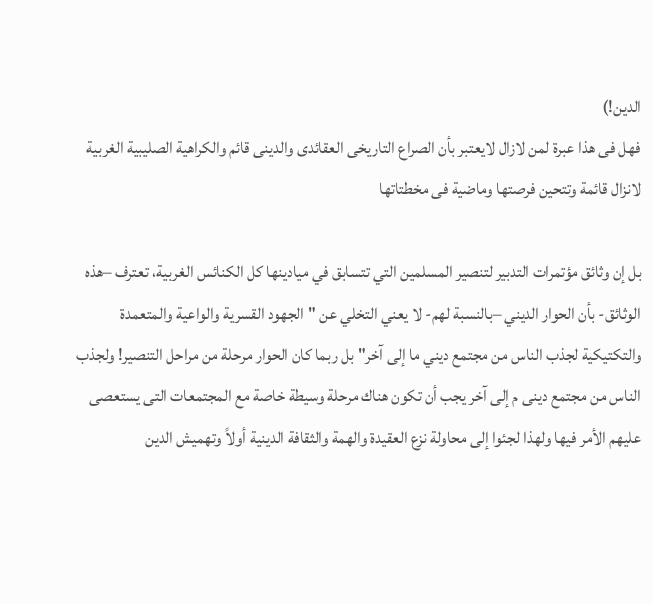الدين!)
فهل فى هذا عبرة لمن لازال لايعتبر بأن الصراع التاريخى العقائدى والدينى قائم والكراهية الصليبية الغربية لانزال قائمة وتتحين فرصتها وماضية فى مخطتاتها

بل إن وثائق مؤتمرات التدبير لتنصير المسلمين التي تتسابق في ميادينها كل الكنائس الغربية، تعترف –هذه الوثائق- بأن الحوار الديني –بالنسبة لهم- لا يعني التخلي عن "الجهود القسرية والواعية والمتعمدة والتكتيكية لجذب الناس من مجتمع ديني ما إلى آخر" بل ربما كان الحوار مرحلة من مراحل التنصير! ولجذب الناس من مجتمع دينى م إلى آخر يجب أن تكون هناك مرحلة وسيطة خاصة مع المجتمعات التى يستعصى عليهم الأمر فيها ولهذا لجئوا إلى محاولة نزع العقيدة والهمة والثقافة الدينية أولاً وتهميش الدين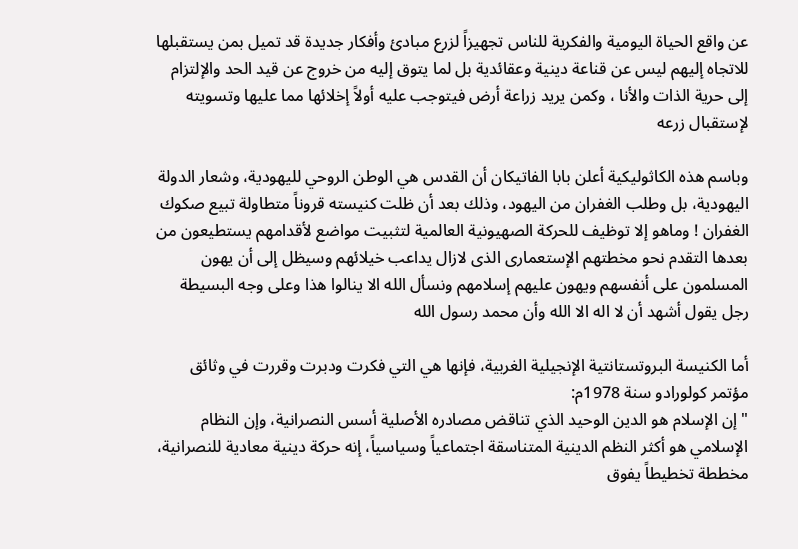عن واقع الحياة اليومية والفكرية للناس تجهيزاً لزرع مبادئ وأفكار جديدة قد تميل بمن يستقبلها للاتجاه إليهم ليس عن قناعة دينية وعقائدية بل لما يتوق إليه من خروج عن قيد الحد والإلتزام إلى حرية الذات والأنا ، وكمن يريد زراعة أرض فيتوجب عليه أولاً إخلائها مما عليها وتسويته لإستقبال زرعه

وباسم هذه الكاثوليكية أعلن بابا الفاتيكان أن القدس هي الوطن الروحي لليهودية، وشعار الدولة اليهودية، بل وطلب الغفران من اليهود، وذلك بعد أن ظلت كنيسته قروناً متطاولة تبيع صكوك الغفران ! وماهو إلا توظيف للحركة الصهيونية العالمية لتثبيت مواضع لأقدامهم يستطيعون من بعدها التقدم نحو مخطتهم الإستعمارى الذى لازال يداعب خيلائهم وسيظل إلى أن يهون المسلمون على أنفسهم ويهون عليهم إسلامهم ونسأل الله الا ينالوا هذا وعلى وجه البسيطة رجل يقول أشهد أن لا اله الا الله وأن محمد رسول الله

أما الكنيسة البروتستانتية الإنجيلية الغربية، فإنها هي التي فكرت ودبرت وقررت في وثائق مؤتمر كولورادو سنة 1978م:
"إن الإسلام هو الدين الوحيد الذي تناقض مصادره الأصلية أسس النصرانية، وإن النظام الإسلامي هو أكثر النظم الدينية المتناسقة اجتماعياً وسياسياً، إنه حركة دينية معادية للنصرانية، مخططة تخطيطاً يفوق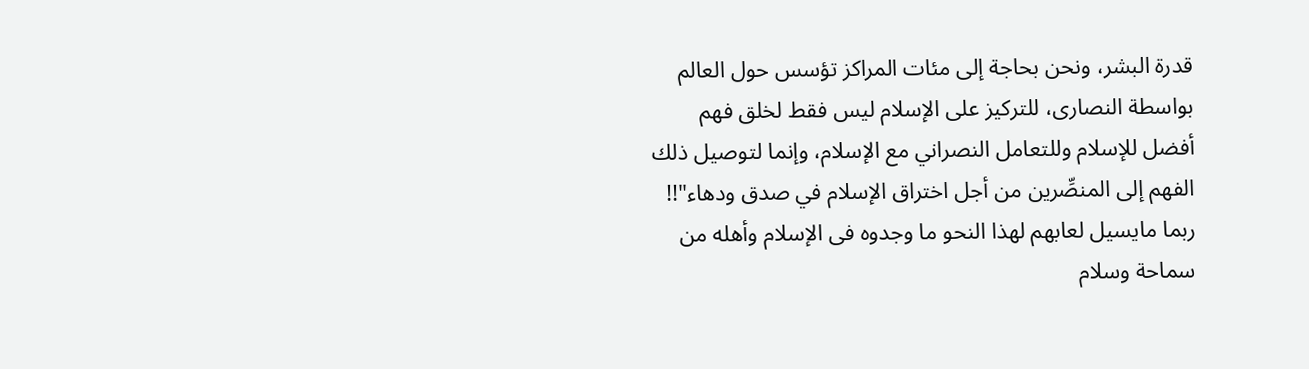قدرة البشر، ونحن بحاجة إلى مئات المراكز تؤسس حول العالم بواسطة النصارى، للتركيز على الإسلام ليس فقط لخلق فهم أفضل للإسلام وللتعامل النصراني مع الإسلام، وإنما لتوصيل ذلك الفهم إلى المنصِّرين من أجل اختراق الإسلام في صدق ودهاء"!!
ربما مايسيل لعابهم لهذا النحو ما وجدوه فى الإسلام وأهله من سماحة وسلام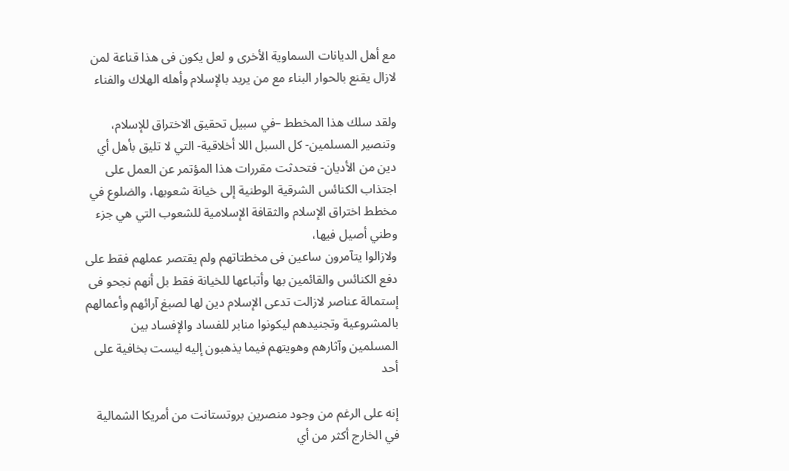مع أهل الديانات السماوية الأخرى و لعل يكون فى هذا قناعة لمن لازال يقنع بالحوار البناء مع من يريد بالإسلام وأهله الهلاك والفناء

ولقد سلك هذا المخطط –في سبيل تحقيق الاختراق للإسلام، وتنصير المسلمين- كل السبل اللا أخلاقية- التي لا تليق بأهل أي دين من الأديان- فتحدثت مقررات هذا المؤتمر عن العمل على اجتذاب الكنائس الشرقية الوطنية إلى خيانة شعوبها، والضلوع في مخطط اختراق الإسلام والثقافة الإسلامية للشعوب التي هي جزء وطني أصيل فيها،
ولازالوا يتآمرون ساعين فى مخطتاتهم ولم يقتصر عملهم فقط على دفع الكنائس والقائمين بها وأتباعها للخيانة فقط بل أنهم نجحو فى إستمالة عناصر لازالت تدعى الإسلام دين لها لصبغ آرائهم وأعمالهم بالمشروعية وتجنيدهم ليكونوا منابر للفساد والإفساد بين المسلمين وآثارهم وهويتهم فيما يذهبون إليه ليست بخافية على أحد

إنه على الرغم من وجود منصرين بروتستانت من أمريكا الشمالية في الخارج أكثر من أي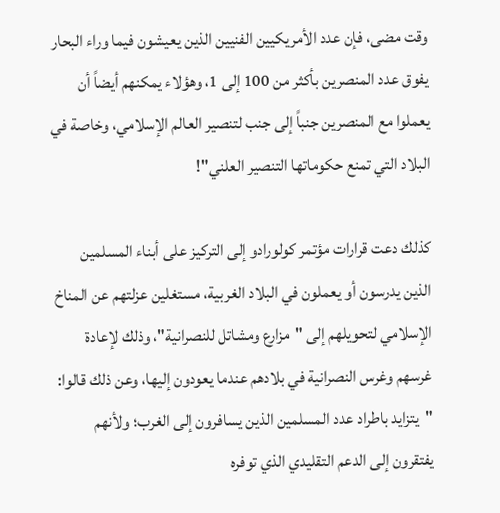وقت مضى، فإن عدد الأمريكيين الفنيين الذين يعيشون فيما وراء البحار يفوق عدد المنصرين بأكثر من 100 إلى 1، وهؤلاء يمكنهم أيضاً أن يعملوا مع المنصرين جنباً إلى جنب لتنصير العالم الإسلامي، وخاصة في البلاد التي تمنع حكوماتها التنصير العلني"!

كذلك دعت قرارات مؤتمر كولورادو إلى التركيز على أبناء المسلمين الذين يدرسون أو يعملون في البلاد الغربية، مستغلين عزلتهم عن المناخ الإسلامي لتحويلهم إلى "مزارع ومشاتل للنصرانية"، وذلك لإعادة غرسهم وغرس النصرانية في بلادهم عندما يعودون إليها، وعن ذلك قالوا:
"يتزايد باطراد عدد المسلمين الذين يسافرون إلى الغرب؛ ولأنهم يفتقرون إلى الدعم التقليدي الذي توفره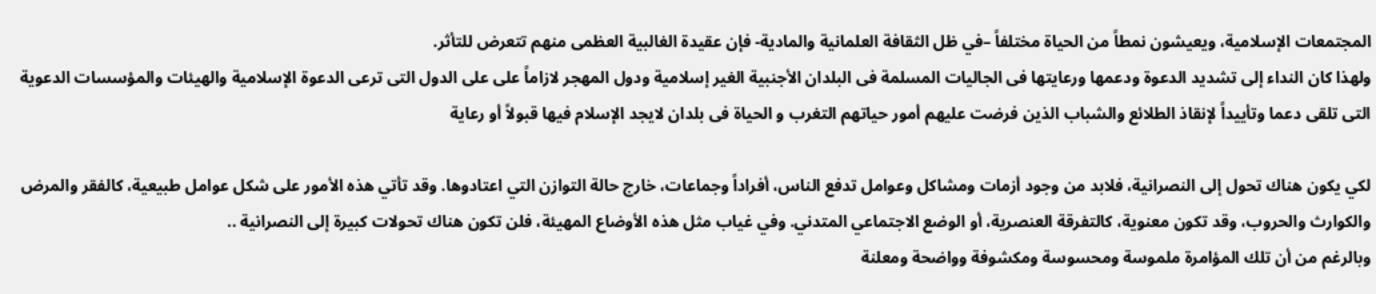المجتمعات الإسلامية، ويعيشون نمطاً من الحياة مختلفاً –في ظل الثقافة العلمانية والمادية- فإن عقيدة الغالبية العظمى منهم تتعرض للتأثر.
ولهذا كان النداء إلى تشديد الدعوة ودعمها ورعايتها فى الجاليات المسلمة فى البلدان الأجنبية الغير إسلامية ودول المهجر لازاماً على على الدول التى ترعى الدعوة الإسلامية والهيئات والمؤسسات الدعوية التى تلقى دعما وتأييداً لإنقاذ الطلائع والشباب الذين فرضت عليهم أمور حياتهم التغرب و الحياة فى بلدان لايجد الإسلام فيها قبولاً أو رعاية

لكي يكون هناك تحول إلى النصرانية، فلابد من وجود أزمات ومشاكل وعوامل تدفع الناس، أفراداً وجماعات، خارج حالة التوازن التي اعتادوها. وقد تأتي هذه الأمور على شكل عوامل طبيعية، كالفقر والمرض والكوارث والحروب، وقد تكون معنوية، كالتفرقة العنصرية، أو الوضع الاجتماعي المتدني. وفي غياب مثل هذه الأوضاع المهيئة، فلن تكون هناك تحولات كبيرة إلى النصرانية ..
وبالرغم من أن تلك المؤامرة ملموسة ومحسوسة ومكشوفة وواضحة ومعلنة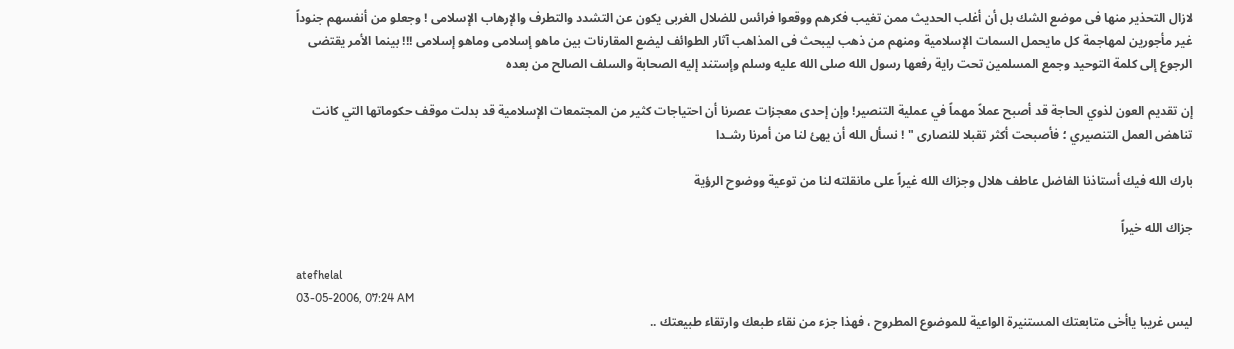لازال التحذير منها فى موضع الشك بل أن أغلب الحديث ممن تغيب فكرهم ووقعوا فرائس للضلال الغربى يكون عن التشدد والتطرف والإرهاب الإسلامى ! وجعلو من أنفسهم جنوداً غير مأجورين لمهاجمة كل مايحمل السمات الإسلامية ومنهم من ذهب ليبحث فى المذاهب آثار الطوائف ليضع المقارنات بين ماهو إسلامى وماهو إسلامى !!! بينما الأمر يقتضى الرجوع إلى كلمة التوحيد وجمع المسلمين تحت راية رفعها رسول الله صلى الله عليه وسلم وإستند إليه الصحابة والسلف الصالح من بعده

إن تقديم العون لذوي الحاجة قد أصبح عملاً مهماً في عملية التنصير! وإن إحدى معجزات عصرنا أن احتياجات كثير من المجتمعات الإسلامية قد بدلت موقف حكوماتها التي كانت تناهض العمل التنصيري ؛ فأصبحت أكثر تقبلا للنصارى " ! نسأل الله أن يهئ لنا من أمرنا رشـدا

بارك الله فيك أستاذنا الفاضل عاطف هلال وجزاك الله غيراً على مانقلته لنا من توعية ووضوح الرؤية

جزاك الله خيراً

atefhelal
03-05-2006, 07:24 AM
ليس غريبا ياأخى متابعتك المستنيرة الواعية للموضوع المطروح ، فهذا جزء من نقاء طبعك وارتقاء طبيعتك ..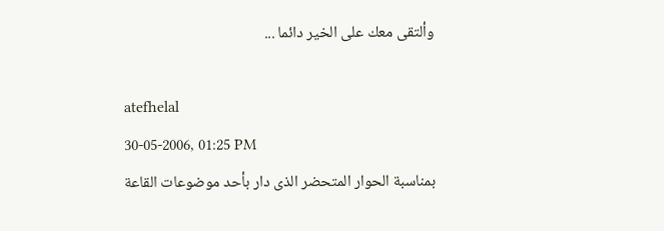وألتقى معك على الخير دائما ...

atefhelal
30-05-2006, 01:25 PM
بمناسبة الحوار المتحضر الذى دار بأحد موضوعات القاعة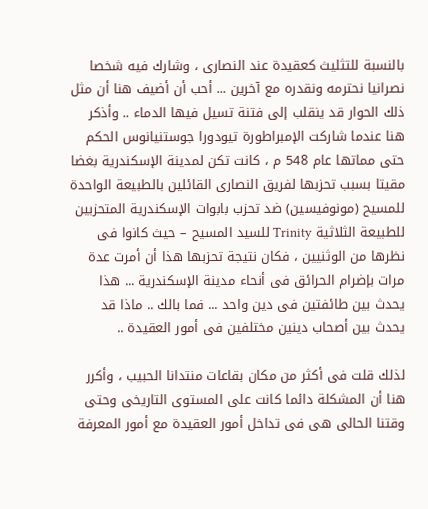بالنسبة للتثليث كعقيدة عند النصارى ، وشارك فيه شخصا نصرانيا نحترمه ونقدره مع آخرين ... أحب أن أضيف هنا أن مثل ذلك الحوار قد ينقلب إلى فتنة تسيل فيها الدماء .. وأذكر هنا عندما شاركت الإمبراطورة تيودورا جوستنيانوس الحكم حتى مماتها عام 548 م ، كانت تكن لمدينة الإسكندرية بغضا مقيتا بسبب تحزبها لفريق النصارى القائلين بالطبيعة الواحدة للمسيح (مونوفيسين) ضد تحزب بابوات الإسكندرية المتحزبين للطبيعة الثلاثية Trinity للسيد المسيح – حيث كانوا فى نظرها من الوثنيين ، فكان نتيجة تحزبها هذا أن أمرت عدة مرات بإضرام الحرائق فى أنحاء مدينة الإسكندرية ... هذا يحدث بين طائفتين فى دين واحد ... فما بالك .. ماذا قد يحدث بين أصحاب دينين مختلفين فى أمور العقيدة ..

لذلك قلت فى أكثر من مكان بقاعات منتدانا الحبيب ، وأكرر هنا أن المشكلة دائما كانت على المستوى التاريخى وحتى وقتنا الحالى هى فى تداخل أمور العقيدة مع أمور المعرفة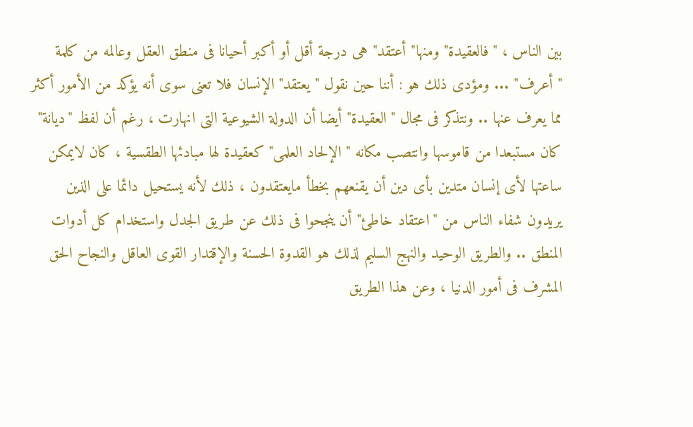بين الناس ، "فالعقيدة" ومنها"أعتقد" هى درجة أقل أو أكبر أحيانا فى منطق العقل وعالمه من كلمة "أعرف" ... ومؤدى ذلك هو : أننا حين نقول "يعتقد" الإنسان فلا تعنى سوى أنه يؤكد من الأمور أكثر مما يعرف عنها .. ونتذكر فى مجال "العقيدة" أيضا أن الدولة الشيوعية التى انهارت ، رغم أن لفظ "ديانة" كان مستبعدا من قاموسها وانتصب مكانه "الإلحاد العلمى" كعقيدة لها مبادئها الطقسية ، كان لايمكن ساعتها لأى إنسان متدين بأى دين أن يقنعهم بخطأ مايعتقدون ، ذلك لأنه يستحيل دائما على الذين يريدون شفاء الناس من "اعتقاد خاطئ" أن ينجحوا فى ذلك عن طريق الجدل واستخدام كل أدوات المنطق .. والطريق الوحيد والنهج السليم لذلك هو القدوة الحسنة والإقتدار القوى العاقل والنجاح الحق المشرف فى أمور الدنيا ، وعن هذا الطريق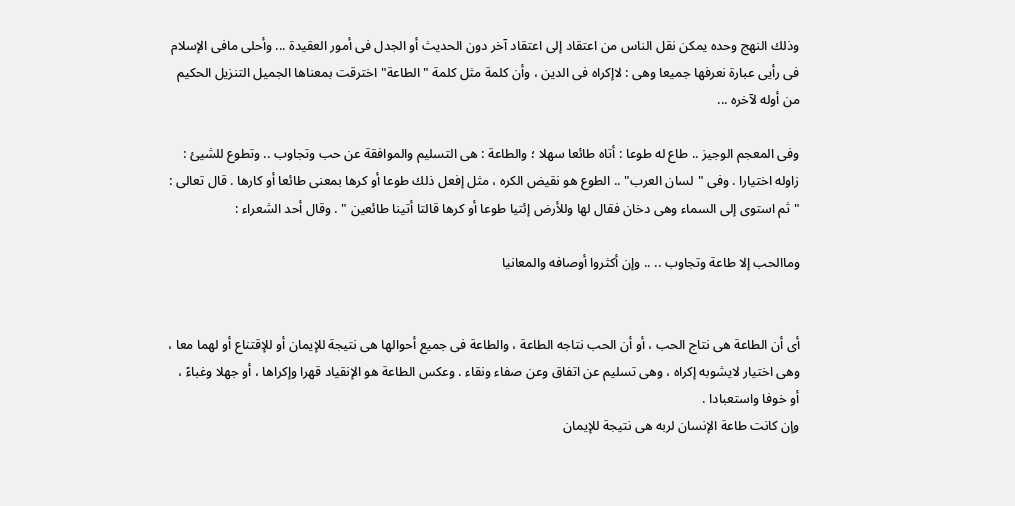وذلك النهج وحده يمكن نقل الناس من اعتقاد إلى اعتقاد آخر دون الحديث أو الجدل فى أمور العقيدة ... وأحلى مافى الإسلام فى رأيى عبارة نعرفها جميعا وهى : لاإكراه فى الدين ، وأن كلمة مثل كلمة "الطاعة" اخترقت بمعناها الجميل التنزيل الحكيم من أوله لآخره ...

وفى المعجم الوجيز .. طاع له طوعا : أتاه طائعا سهلا ؛ والطاعة : هى التسليم والموافقة عن حب وتجاوب .. وتطوع للشيئ : زاوله اختيارا . وفى "لسان العرب" .. الطوع هو نقيض الكره ، مثل إفعل ذلك طوعا أو كرها بمعنى طائعا أو كارها . قال تعالى : " ثم استوى إلى السماء وهى دخان فقال لها وللأرض إئتيا طوعا أو كرها قالتا أتينا طائعين " . وقال أحد الشعراء :

وماالحب إلا طاعة وتجاوب .. .. وإن أكثروا أوصافه والمعانيا


أى أن الطاعة هى نتاج الحب ، أو أن الحب نتاجه الطاعة ، والطاعة فى جميع أحوالها هى نتيجة للإيمان أو للإقتناع أو لهما معا ، وهى اختيار لايشوبه إكراه ، وهى تسليم عن اتفاق وعن صفاء ونقاء . وعكس الطاعة هو الإنقياد قهرا وإكراها ، أو جهلا وغباءً ، أو خوفا واستعبادا .
وإن كانت طاعة الإنسان لربه هى نتيجة للإيمان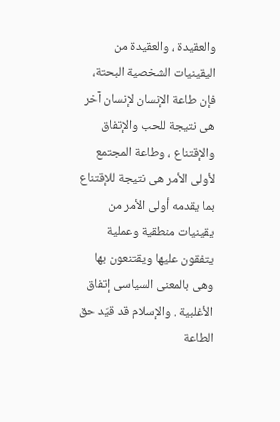والعقيدة ، والعقيدة من اليقينيات الشخصية البحتة، فإن طاعة الإنسان لإنسان آخر هى نتيجة للحب والإتفاق والإقتناع ، وطاعة المجتمع لأولى الأمر هى نتيجة للإقتناع بما يقدمه أولى الأمر من يقينيات منطقية وعملية يتفقون عليها ويقتنعون بها وهى بالمعنى السياسى إتفاق الأغلبية . والإسلام قد قيّد حق الطاعة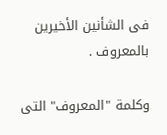فى الشأنين الأخيرين بالمعروف .

وكلمة "المعروف" التى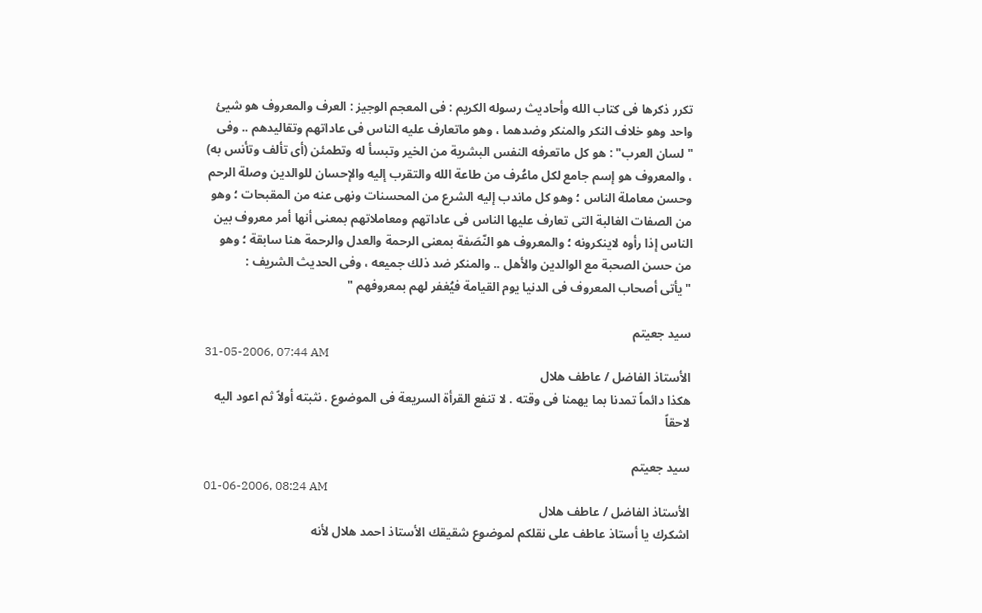تكرر ذكرها فى كتاب الله وأحاديث رسوله الكريم : فى المعجم الوجيز : العرف والمعروف هو شيئ واحد وهو خلاف النكر والمنكر وضدهما ، وهو ماتعارف عليه الناس فى عاداتهم وتقاليدهم .. وفى "لسان العرب" : هو كل ماتعرفه النفس البشرية من الخير وتبسأ له وتطمئن (أى تألف وتأنس به) ، والمعروف هو إسم جامع لكل ماعُرف من طاعة الله والتقرب إليه والإحسان للوالدين وصلة الرحم وحسن معاملة الناس ؛ وهو كل ماندب إليه الشرع من المحسنات ونهى عنه من المقبحات ؛ وهو من الصفات الغالبة التى تعارف عليها الناس فى عاداتهم ومعاملاتهم بمعنى أنها أمر معروف بين الناس إذا رأوه لاينكرونه ؛ والمعروف هو النّصَفة بمعنى الرحمة والعدل والرحمة هنا سابقة ؛ وهو من حسن الصحبة مع الوالدين والأهل .. والمنكر ضد ذلك جميعه ، وفى الحديث الشريف :
"يأتى أصحاب المعروف فى الدنيا يوم القيامة فيُغفر لهم بمعروفهم "

سيد جعيتم
31-05-2006, 07:44 AM
الأستاذ الفاضل / عاطف هلال
هكذا دائماً تمدنا بما يهمنا فى وقته . لا تنفع القرأة السريعة فى الموضوع . نثبته أولاً ثم اعود اليه لاحقاً

سيد جعيتم
01-06-2006, 08:24 AM
الأستاذ الفاضل / عاطف هلال
اشكرك يا أستاذ عاطف على نقلكم لموضوع شقيقك الأستاذ احمد هلال لأنه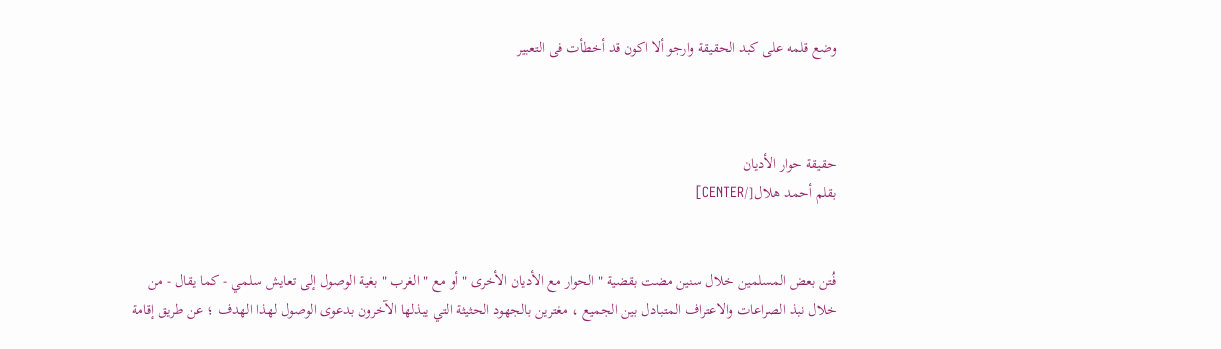وضع قلمه على كبد الحقيقة وارجو ألا اكون قد أخطأت فى التعبير



حقيقة حوار الأديان
بقلم أحمد هلال[/CENTER]


فُتن بعض المسلمين خلال سنين مضت بقضية " الحوار مع الأديان الأخرى " أو مع " الغرب " بغية الوصول إلى تعايش سلمي - كما يقال - من خلال نبذ الصراعات والاعتراف المتبادل بين الجميع ، مغترين بالجهود الحثيثة التي يبذلها الآخرون بدعوى الوصول لهذا الهدف ؛ عن طريق إقامة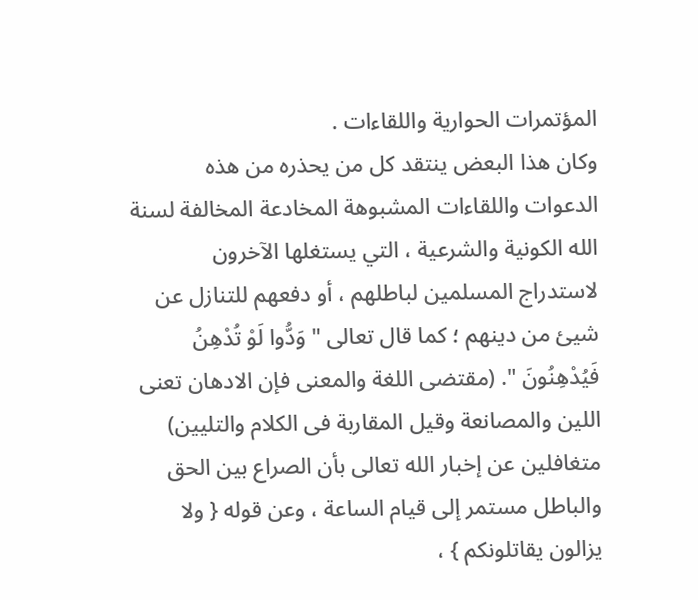المؤتمرات الحوارية واللقاءات .
وكان هذا البعض ينتقد كل من يحذره من هذه الدعوات واللقاءات المشبوهة المخادعة المخالفة لسنة الله الكونية والشرعية ، التي يستغلها الآخرون لاستدراج المسلمين لباطلهم ، أو دفعهم للتنازل عن شيئ من دينهم ؛ كما قال تعالى " وَدُّوا لَوْ تُدْهِنُ فَيُدْهِنُونَ ". (مقتضى اللغة والمعنى فإن الادهان تعنى اللين والمصانعة وقيل المقاربة فى الكلام والتليين) متغافلين عن إخبار الله تعالى بأن الصراع بين الحق والباطل مستمر إلى قيام الساعة ، وعن قوله { ولا يزالون يقاتلونكم } ،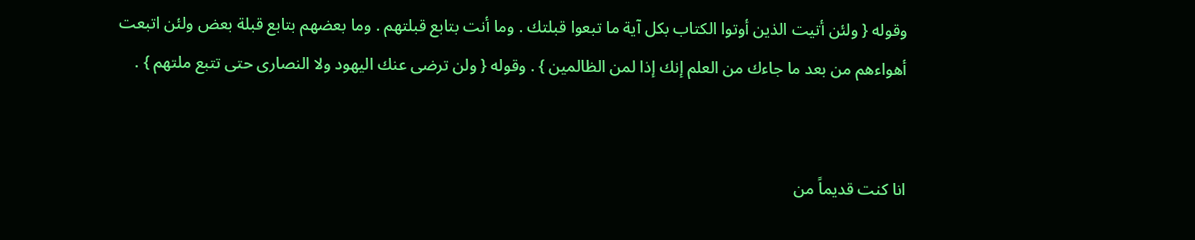وقوله { ولئن أتيت الذين أوتوا الكتاب بكل آية ما تبعوا قبلتك . وما أنت بتابع قبلتهم . وما بعضهم بتابع قبلة بعض ولئن اتبعت أهواءهم من بعد ما جاءك من العلم إنك إذا لمن الظالمين } . وقوله { ولن ترضى عنك اليهود ولا النصارى حتى تتبع ملتهم } .


انا كنت قديماً من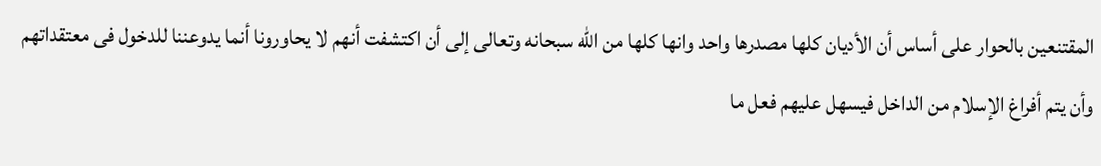المقتنعين بالحوار على أساس أن الأديان كلها مصدرها واحد وانها كلها من الله سبحانه وتعالى إلى أن اكتشفت أنهم لا يحاورونا أنما يدوعننا للدخول فى معتقداتهم وأن يتم أفراغ الإسلام من الداخل فيسهل عليهم فعل ما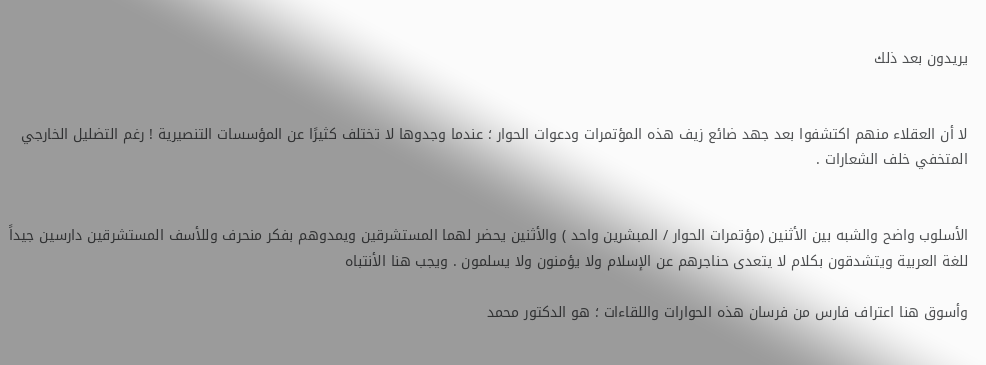يريدون بعد ذلك


لا أن العقلاء منهم اكتشفوا بعد جهد ضائع زيف هذه المؤتمرات ودعوات الحوار ؛ عندما وجدوها لا تختلف كثيرًا عن المؤسسات التنصيرية ! رغم التضليل الخارجي المتخفي خلف الشعارات .


الأسلوب واضح والشبه بين الأثنين (مؤتمرات الحوار / المبشرين واحد ) والأثنين يحضر لهما المستشرقين ويمدوهم بفكر منحرف وللأسف المستشرقين دارسين جيداً للغة العربية ويتشدقون بكلام لا يتعدى حناجرهم عن الإسلام ولا يؤمنون ولا يسلمون . ويجب هنا الأنتباه

وأسوق هنا اعتراف فارس من فرسان هذه الحوارات واللقاءات ؛ هو الدكتور محمد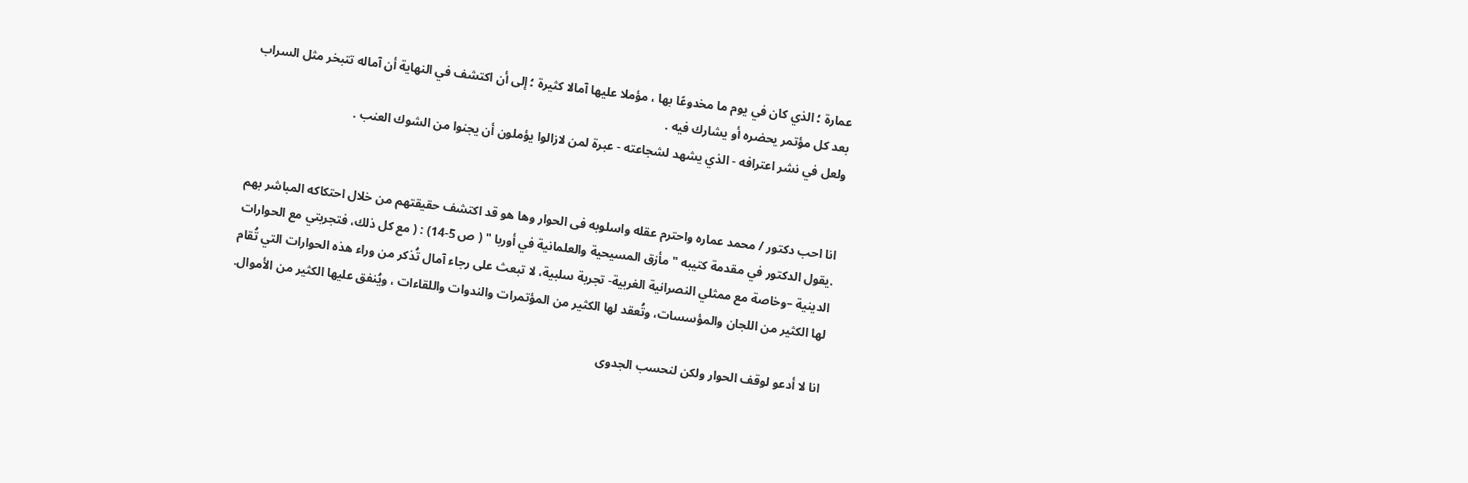عمارة ؛ الذي كان في يوم ما مخدوعًا بها ، مؤملا عليها آمالا كثيرة ؛ إلى أن اكتشف في النهاية أن آماله تتبخر مثل السراب بعد كل مؤتمر يحضره أو يشارك فيه .
ولعل في نشر اعترافه - الذي يشهد لشجاعته - عبرة لمن لازالوا يؤملون أن يجنوا من الشوك العنب .


انا احب دكتور / محمد عماره واحترم عقله واسلوبه فى الحوار وها هو قد اكتشف حقيقتهم من خلال احتكاكه المباشر بهم .يقول الدكتور في مقدمة كتيبه " مأزق المسيحية والعلمانية في أوربا " ( ص 5-14) : ( مع كل ذلك، فتجربتي مع الحوارات الدينية –وخاصة مع ممثلي النصرانية الغربية- تجربة سلبية، لا تبعث على رجاء آمال تُذكر من وراء هذه الحوارات التي تُقام لها الكثير من اللجان والمؤسسات، وتُعقد لها الكثير من المؤتمرات والندوات واللقاءات ، ويُنفق عليها الكثير من الأموال.

انا لا أدعو لوقف الحوار ولكن لنحسب الجدوى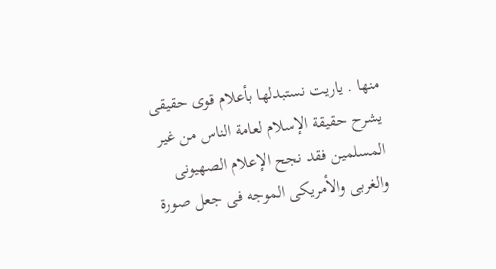منها . ياريت نستبدلها بأعلام قوى حقيقى يشرح حقيقة الإسلام لعامة الناس من غير المسلمين فقد نجح الإعلام الصهيونى والغربى والأمريكى الموجه فى جعل صورة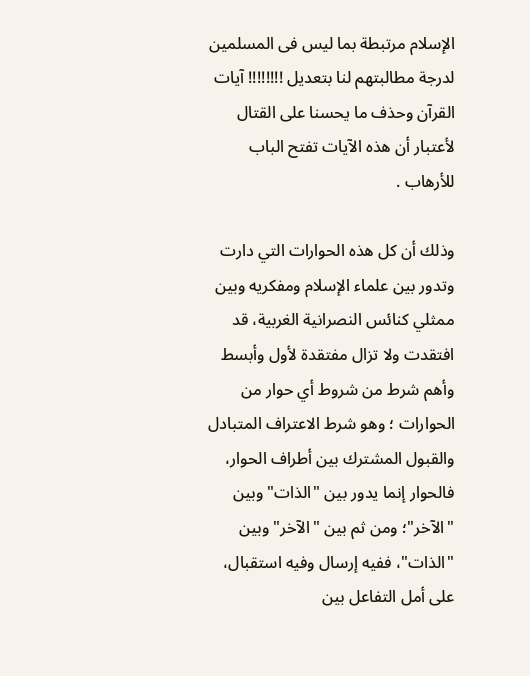الإسلام مرتبطة بما ليس فى المسلمين لدرجة مطالبتهم لنا بتعديل !!!!!!!! آيات القرآن وحذف ما يحسنا على القتال لأعتبار أن هذه الآيات تفتح الباب للأرهاب .

وذلك أن كل هذه الحوارات التي دارت وتدور بين علماء الإسلام ومفكريه وبين ممثلي كنائس النصرانية الغربية، قد افتقدت ولا تزال مفتقدة لأول وأبسط وأهم شرط من شروط أي حوار من الحوارات ؛ وهو شرط الاعتراف المتبادل والقبول المشترك بين أطراف الحوار، فالحوار إنما يدور بين "الذات" وبين "الآخر"؛ ومن ثم بين "الآخر" وبين "الذات"، ففيه إرسال وفيه استقبال، على أمل التفاعل بين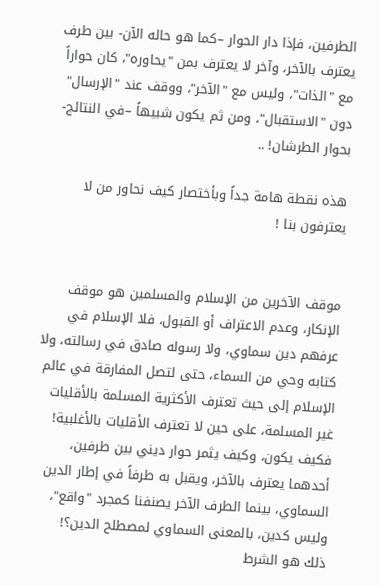الطرفين، فإذا دار الحوار –كما هو حاله الآن- بين طرف يعترف بالآخر، وآخر لا يعترف بمن "يحاوره"، كان حواراً مع "الذات"، وليس مع "الآخر"، ووقف عند "الإرسال" دون "الاستقبال"، ومن ثم يكون شبيهاً –في النتائج- بحوار الطرشان! ..

هذه نقطة هامة جداً وبأختصار كيف نحاور من لا يعترفون بنا !


موقف الآخرين من الإسلام والمسلمين هو موقف الإنكار، وعدم الاعتراف أو القبول، فلا الإسلام في عرفهم دين سماوي، ولا رسوله صادق في رسالته، ولا كتابه وحي من السماء، حتى لتصل المفارقة في عالم الإسلام إلى حيث تعترف الأكثرية المسلمة بالأقليات غير المسلمة، على حين لا تعترف الأقليات بالأغلبية!
فكيف يكون، وكيف يثمر حوار ديني بين طرفين، أحدهما يعترف بالآخر، ويقبل به طرفاً في إطار الدين السماوي، بينما الطرف الآخر يصنفنا كمجرد "واقع"، وليس كدين، بالمعنى السماوي لمصطلح الدين؟!
ذلك هو الشرط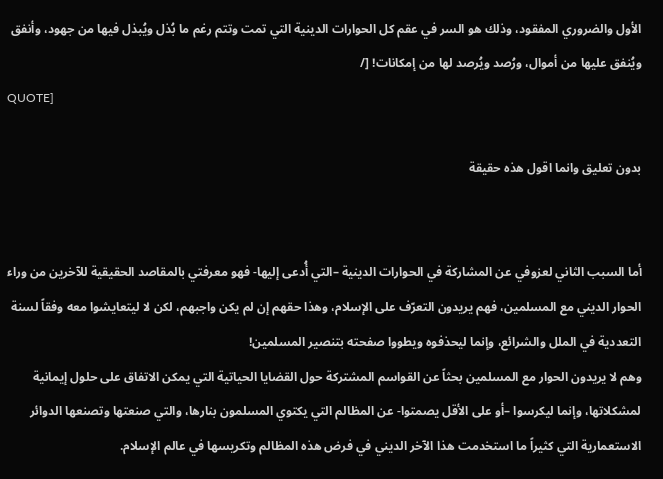الأول والضروري المفقود، وذلك هو السر في عقم كل الحوارات الدينية التي تمت وتتم رغم ما بُذل ويُبذل فيها من جهود، وأنفق ويُنفق عليها من أموال، ورُصد ويُرصد لها من إمكانات! [/
QUOTE]

بدون تعليق وانما اقول هذه حقيقة


أما السبب الثاني لعزوفي عن المشاركة في الحوارات الدينية –التي أُدعى إليها- فهو معرفتي بالمقاصد الحقيقية للآخرين من وراء الحوار الديني مع المسلمين، فهم يريدون التعرّف على الإسلام، وهذا حقهم إن لم يكن واجبهم، لكن لا ليتعايشوا معه وفقاً لسنة التعددية في الملل والشرائع، وإنما ليحذفوه ويطووا صفحته بتنصير المسلمين!
وهم لا يريدون الحوار مع المسلمين بحثاً عن القواسم المشتركة حول القضايا الحياتية التي يمكن الاتفاق على حلول إيمانية لمشكلاتها، وإنما ليكرسوا –أو على الأقل يصمتوا- عن المظالم التي يكتوي المسلمون بنارها، والتي صنعتها وتصنعها الدوائر الاستعمارية التي كثيراً ما استخدمت هذا الآخر الديني في فرض هذه المظالم وتكريسها في عالم الإسلام.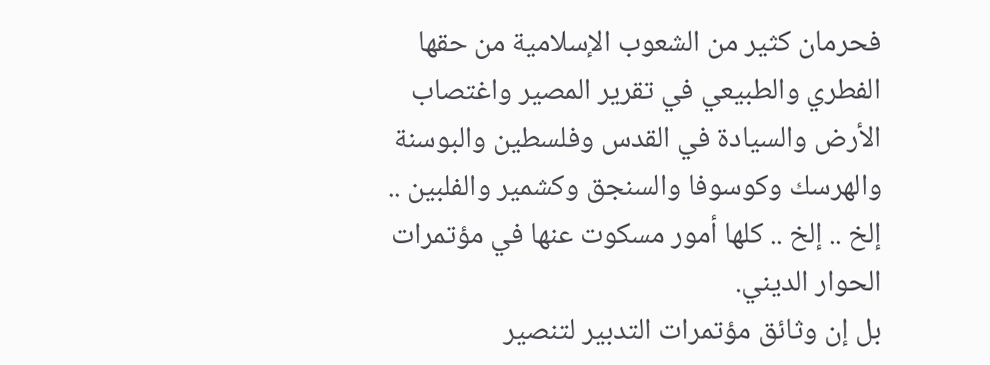فحرمان كثير من الشعوب الإسلامية من حقها الفطري والطبيعي في تقرير المصير واغتصاب الأرض والسيادة في القدس وفلسطين والبوسنة والهرسك وكوسوفا والسنجق وكشمير والفلبين .. إلخ .. إلخ .. كلها أمور مسكوت عنها في مؤتمرات الحوار الديني.
بل إن وثائق مؤتمرات التدبير لتنصير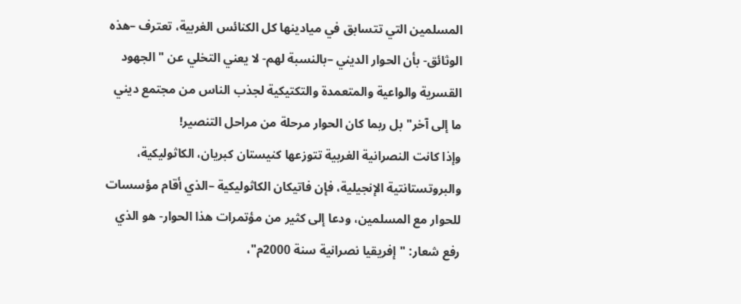المسلمين التي تتسابق في ميادينها كل الكنائس الغربية، تعترف –هذه الوثائق- بأن الحوار الديني –بالنسبة لهم- لا يعني التخلي عن "الجهود القسرية والواعية والمتعمدة والتكتيكية لجذب الناس من مجتمع ديني ما إلى آخر" بل ربما كان الحوار مرحلة من مراحل التنصير!
وإذا كانت النصرانية الغربية تتوزعها كنيستان كبريان، الكاثوليكية، والبروتستانتية الإنجيلية، فإن فاتيكان الكاثوليكية –الذي أقام مؤسسات للحوار مع المسلمين، ودعا إلى كثير من مؤتمرات هذا الحوار- هو الذي رفع شعار: "إفريقيا نصرانية سنة 2000م"،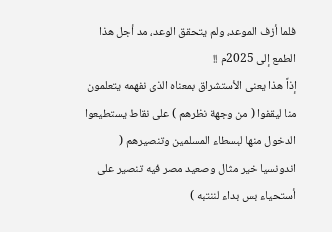فلما أزف الموعد، ولم يتحقق الوعد، مد أجل هذا الطمع إلى 2025م !!
إذاً هذا يعنى الأستشراق بمعناه الذى نفهمه يتعلمون منا ليقفوا ( من وجهة نظرهم ) على نقاط يستطيعوا الدخول منها لبسطاء المسلمين وتنصيرهم ( اندونسيا خير مثال وصعيد مصر فيه تنصير على أستحياء بس بداء لننتبه )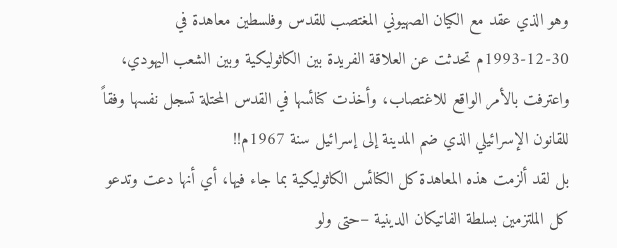وهو الذي عقد مع الكيان الصهيوني المغتصب للقدس وفلسطين معاهدة في 30-12-1993م تحدثت عن العلاقة الفريدة بين الكاثوليكية وبين الشعب اليهودي، واعترفت بالأمر الواقع للاغتصاب، وأخذت كنائسها في القدس المحتلة تسجل نفسها وفقاً للقانون الإسرائيلي الذي ضم المدينة إلى إسرائيل سنة 1967م!!
بل لقد ألزمت هذه المعاهدة كل الكنائس الكاثوليكية بما جاء فيها، أي أنها دعت وتدعو كل الملتزمين بسلطة الفاتيكان الدينية –حتى ولو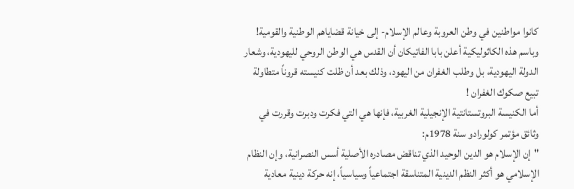كانوا مواطنين في وطن العروبة وعالم الإسلام- إلى خيانة قضاياهم الوطنية والقومية!
وباسم هذه الكاثوليكية أعلن بابا الفاتيكان أن القدس هي الوطن الروحي لليهودية، وشعار الدولة اليهودية، بل وطلب الغفران من اليهود، وذلك بعد أن ظلت كنيسته قروناً متطاولة تبيع صكوك الغفران !
أما الكنيسة البروتستانتية الإنجيلية الغربية، فإنها هي التي فكرت ودبرت وقررت في وثائق مؤتمر كولورادو سنة 1978م:
"إن الإسلام هو الدين الوحيد الذي تناقض مصادره الأصلية أسس النصرانية، وإن النظام الإسلامي هو أكثر النظم الدينية المتناسقة اجتماعياً وسياسياً، إنه حركة دينية معادية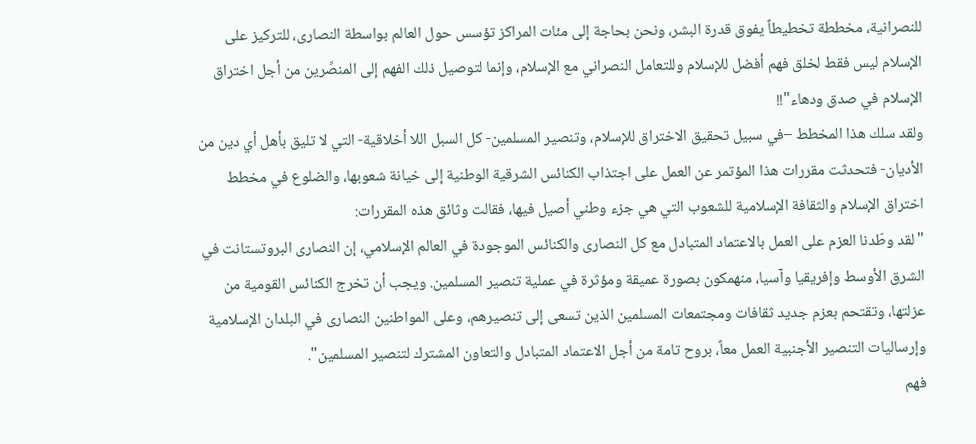للنصرانية، مخططة تخطيطاً يفوق قدرة البشر، ونحن بحاجة إلى مئات المراكز تؤسس حول العالم بواسطة النصارى، للتركيز على الإسلام ليس فقط لخلق فهم أفضل للإسلام وللتعامل النصراني مع الإسلام، وإنما لتوصيل ذلك الفهم إلى المنصِّرين من أجل اختراق الإسلام في صدق ودهاء"!!
ولقد سلك هذا المخطط –في سبيل تحقيق الاختراق للإسلام، وتنصير المسلمين- كل السبل اللا أخلاقية- التي لا تليق بأهل أي دين من الأديان- فتحدثت مقررات هذا المؤتمر عن العمل على اجتذاب الكنائس الشرقية الوطنية إلى خيانة شعوبها، والضلوع في مخطط اختراق الإسلام والثقافة الإسلامية للشعوب التي هي جزء وطني أصيل فيها، فقالت وثائق هذه المقررات:
"لقد وطّدنا العزم على العمل بالاعتماد المتبادل مع كل النصارى والكنائس الموجودة في العالم الإسلامي، إن النصارى البروتستانت في الشرق الأوسط وإفريقيا وآسيا، منهمكون بصورة عميقة ومؤثرة في عملية تنصير المسلمين. ويجب أن تخرج الكنائس القومية من عزلتها، وتقتحم بعزم جديد ثقافات ومجتمعات المسلمين الذين تسعى إلى تنصيرهم، وعلى المواطنين النصارى في البلدان الإسلامية وإرساليات التنصير الأجنبية العمل معاً، بروح تامة من أجل الاعتماد المتبادل والتعاون المشترك لتنصير المسلمين".
فهم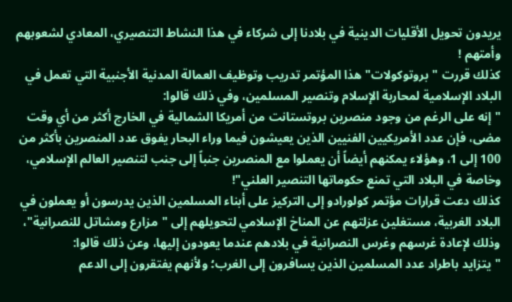يريدون تحويل الأقليات الدينية في بلادنا إلى شركاء في هذا النشاط التنصيري، المعادي لشعوبهم وأمتهم !
كذلك قررت "بروتوكولات" هذا المؤتمر تدريب وتوظيف العمالة المدنية الأجنبية التي تعمل في البلاد الإسلامية لمحاربة الإسلام وتنصير المسلمين، وفي ذلك قالوا:
"إنه على الرغم من وجود منصرين بروتستانت من أمريكا الشمالية في الخارج أكثر من أي وقت مضى، فإن عدد الأمريكيين الفنيين الذين يعيشون فيما وراء البحار يفوق عدد المنصرين بأكثر من 100 إلى 1، وهؤلاء يمكنهم أيضاً أن يعملوا مع المنصرين جنباً إلى جنب لتنصير العالم الإسلامي، وخاصة في البلاد التي تمنع حكوماتها التنصير العلني"!
كذلك دعت قرارات مؤتمر كولورادو إلى التركيز على أبناء المسلمين الذين يدرسون أو يعملون في البلاد الغربية، مستغلين عزلتهم عن المناخ الإسلامي لتحويلهم إلى "مزارع ومشاتل للنصرانية"، وذلك لإعادة غرسهم وغرس النصرانية في بلادهم عندما يعودون إليها، وعن ذلك قالوا:
"يتزايد باطراد عدد المسلمين الذين يسافرون إلى الغرب؛ ولأنهم يفتقرون إلى الدعم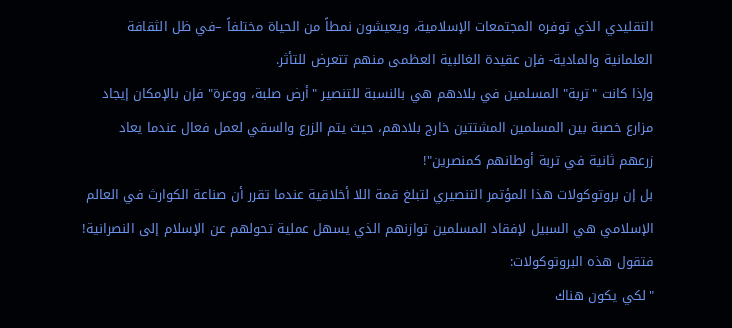التقليدي الذي توفره المجتمعات الإسلامية، ويعيشون نمطاً من الحياة مختلفاً –في ظل الثقافة العلمانية والمادية- فإن عقيدة الغالبية العظمى منهم تتعرض للتأثر.
وإذا كانت "تربة" المسلمين في بلادهم هي بالنسبة للتنصير "أرض صلبة، ووعرة" فإن بالإمكان إيجاد مزارع خصبة بين المسلمين المشتتين خارج بلادهم، حيث يتم الزرع والسقي لعمل فعال عندما يعاد زرعهم ثانية في تربة أوطانهم كمنصرين"!
بل إن بروتوكولات هذا المؤتمر التنصيري لتبلغ قمة اللا أخلاقية عندما تقرر أن صناعة الكوارث في العالم الإسلامي هي السبيل لإفقاد المسلمين توازنهم الذي يسهل عملية تحولهم عن الإسلام إلى النصرانية! فتقول هذه البروتوكولات:
"لكي يكون هناك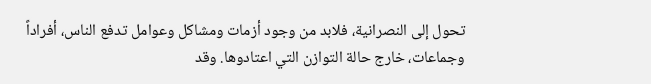تحول إلى النصرانية، فلابد من وجود أزمات ومشاكل وعوامل تدفع الناس، أفراداً وجماعات، خارج حالة التوازن التي اعتادوها. وقد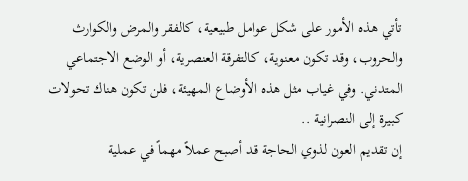تأتي هذه الأمور على شكل عوامل طبيعية، كالفقر والمرض والكوارث والحروب، وقد تكون معنوية، كالتفرقة العنصرية، أو الوضع الاجتماعي المتدني. وفي غياب مثل هذه الأوضاع المهيئة، فلن تكون هناك تحولات كبيرة إلى النصرانية ..
إن تقديم العون لذوي الحاجة قد أصبح عملاً مهماً في عملية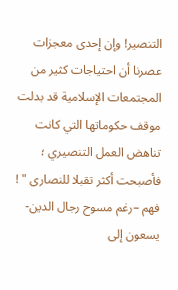التنصير! وإن إحدى معجزات عصرنا أن احتياجات كثير من المجتمعات الإسلامية قد بدلت موقف حكوماتها التي كانت تناهض العمل التنصيري ؛ فأصبحت أكثر تقبلا للنصارى " !
فهم –رغم مسوح رجال الدين- يسعون إلى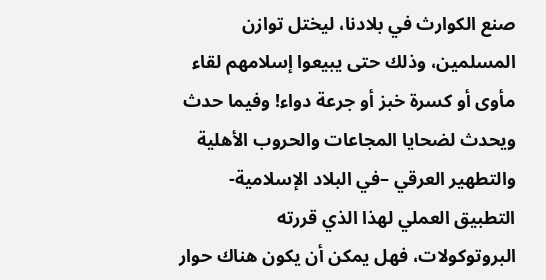صنع الكوارث في بلادنا، ليختل توازن المسلمين، وذلك حتى يبيعوا إسلامهم لقاء مأوى أو كسرة خبز أو جرعة دواء! وفيما حدث ويحدث لضحايا المجاعات والحروب الأهلية والتطهير العرقي –في البلاد الإسلامية- التطبيق العملي لهذا الذي قررته البروتوكولات، فهل يمكن أن يكون هناك حوار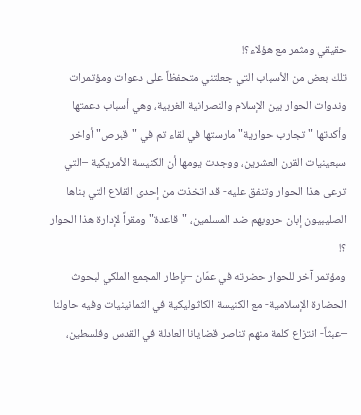حقيقي ومثمر مع هؤلاء؟!
تلك بعض من الأسباب التي جعلتني متحفظاً على دعوات ومؤتمرات وندوات الحوار بين الإسلام والنصرانية الغربية، وهي أسباب دعمتها وأكدتها "تجارب حوارية" مارستها في لقاء تم في "قبرص" أواخر سبعينيات القرن العشرين، ووجدت يومها أن الكنيسة الأمريكية –التي ترعى هذا الحوار وتنفق عليه- قد اتخذت من إحدى القلاع التي بناها الصليبيون إبان حروبهم ضد المسلمين، "قاعدة" ومقراً لإدارة هذا الحوار ؟!
ومؤتمر آخر للحوار حضرته في عمّان –بإطار المجمع الملكي لبحوث الحضارة الإسلامية- مع الكنيسة الكاثوليكية في الثمانينيات وفيه حاولنا –عبثاً- انتزاع كلمة منهم تناصر قضايانا العادلة في القدس وفلسطين،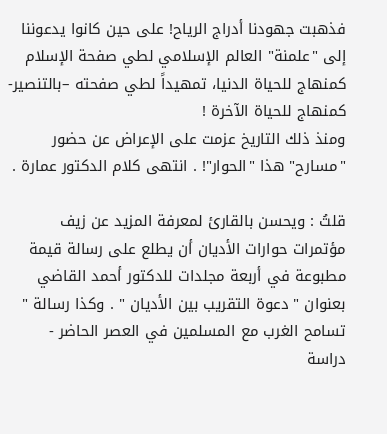فذهبت جهودنا أدراج الرياح! على حين كانوا يدعوننا إلى "علمنة" العالم الإسلامي لطي صفحة الإسلام كمنهاج للحياة الدنيا، تمهيداً لطي صفحته –بالتنصير- كمنهاج للحياة الآخرة !
ومنذ ذلك التاريخ عزمت على الإعراض عن حضور "مسارح" هذا "الحوار"! . انتهى كلام الدكتور عمارة .

قلتُ : ويحسن بالقارئ لمعرفة المزيد عن زيف مؤتمرات حوارات الأديان أن يطلع على رسالة قيمة مطبوعة في أربعة مجلدات للدكتور أحمد القاضي بعنوان " دعوة التقريب بين الأديان " . وكذا رسالة " تسامح الغرب مع المسلمين في العصر الحاضر - دراسة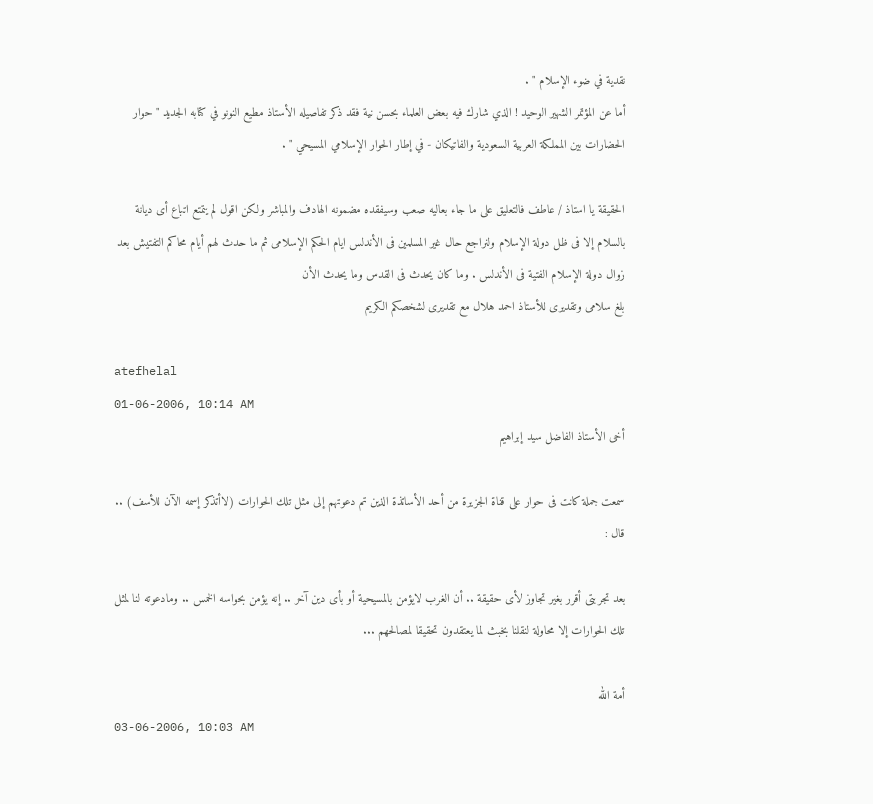نقدية في ضوء الإسلام " .
أما عن المؤتمر الشهير الوحيد ! الذي شارك فيه بعض العلماء بحسن نية فقد ذكر تفاصيله الأستاذ مطيع النونو في كتابه الجديد " حوار الحضارات بين المملكة العربية السعودية والفاتيكان - في إطار الحوار الإسلامي المسيحي " .

الحقيقة يا استاذ / عاطف فالتعليق على ما جاء بعاليه صعب وسيفقده مضمونه الهادف والمباشر ولكن اقول لم يتمتع اتباع أى ديانة بالسلام إلا فى ظل دولة الإسلام ولنراجع حال غير المسلمين فى الأندلس ايام الحكم الإسلامى ثم ما حدث لهم أيام محاكم التفتيش بعد زوال دولة الإسلام الفتية فى الأندلس . وما كان يحدث فى القدس وما يحدث الأن
بلغ سلامى وتقديرى للأستاذ احمد هلال مع تقديرى لشخصكم الكريم

atefhelal
01-06-2006, 10:14 AM
أخى الأستاذ الفاضل سيد إبراهيم

سمعت جملة كانت فى حوار على قناة الجزيرة من أحد الأساتذة الذين تم دعوتهم إلى مثل تلك الحوارات (لاأتذكر إسمه الآن للأسف) .. قال :

بعد تجربتى أقرر بغير تجاوز لأى حقيقة .. أن الغرب لايؤمن بالمسيحية أو بأى دين آخر .. إنه يؤمن بحواسه الخمس .. ومادعوته لنا لمثل تلك الحوارات إلا محاولة لنقلنا بخبث لما يعتقدون تحقيقا لمصالحهم ...

أمة الله
03-06-2006, 10:03 AM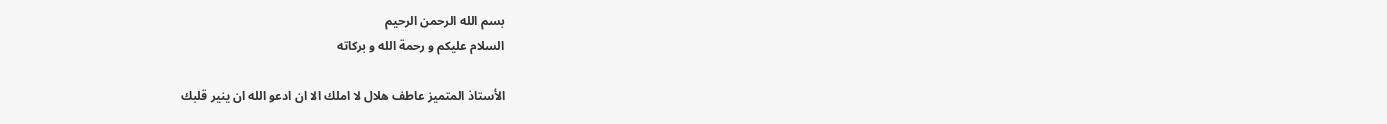بسم الله الرحمن الرحيم
السلام عليكم و رحمة الله و بركاته

الأستاذ المتميز عاطف هلال لا املك الا ان ادعو الله ان ينير قلبك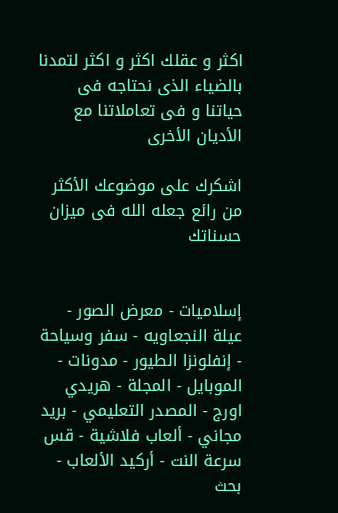اكثر و عقلك اكثر و اكثر لتمدنا بالضياء الذى نحتاجه فى حياتنا و فى تعاملاتنا مع الأديان الأخرى

اشكرك على موضوعك الأكثر من رائع جعله الله فى ميزان حسناتك


إسلاميات - معرض الصور - عيلة النجعاويه - سفر وسياحة - إنفلونزا الطيور - مدونات - الموبايل - المجلة - هريدي اورج - المصدر التعليمي - بريد مجاني - ألعاب فلاشية - قس سرعة النت - أركيد الألعاب - بحث